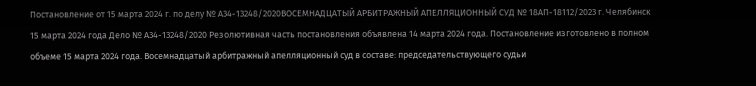Постановление от 15 марта 2024 г. по делу № А34-13248/2020ВОСЕМНАДЦАТЫЙ АРБИТРАЖНЫЙ АПЕЛЛЯЦИОННЫЙ СУД № 18АП-18112/2023 г. Челябинск 15 марта 2024 года Дело № А34-13248/2020 Резолютивная часть постановления объявлена 14 марта 2024 года. Постановление изготовлено в полном объеме 15 марта 2024 года. Восемнадцатый арбитражный апелляционный суд в составе: председательствующего судьи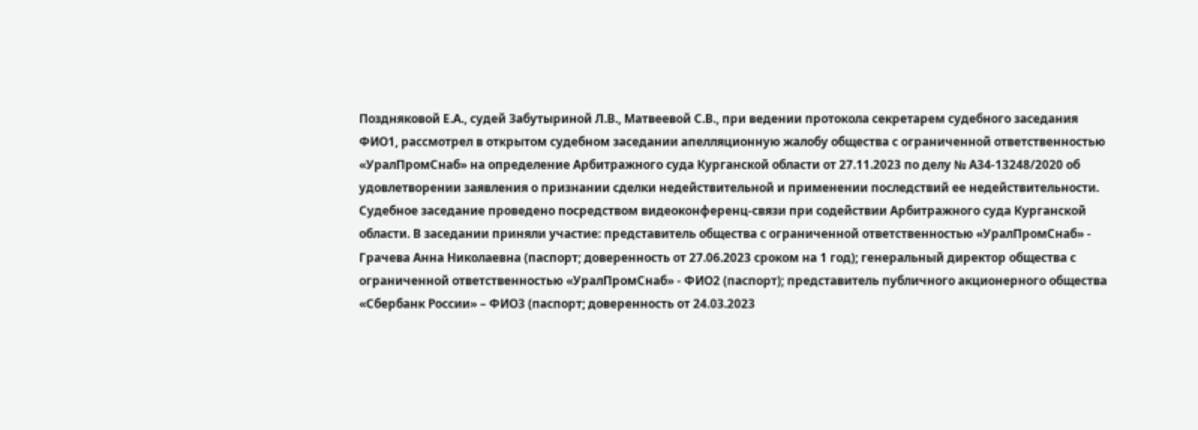Поздняковой Е.А., судей Забутыриной Л.В., Матвеевой С.В., при ведении протокола секретарем судебного заседания ФИО1, рассмотрел в открытом судебном заседании апелляционную жалобу общества с ограниченной ответственностью «УралПромСнаб» на определение Арбитражного суда Курганской области от 27.11.2023 по делу № А34-13248/2020 об удовлетворении заявления о признании сделки недействительной и применении последствий ее недействительности. Судебное заседание проведено посредством видеоконференц-связи при содействии Арбитражного суда Курганской области. В заседании приняли участие: представитель общества с ограниченной ответственностью «УралПромСнаб» - Грачева Анна Николаевна (паспорт; доверенность от 27.06.2023 сроком на 1 год); генеральный директор общества с ограниченной ответственностью «УралПромСнаб» - ФИО2 (паспорт); представитель публичного акционерного общества «Сбербанк России» – ФИО3 (паспорт; доверенность от 24.03.2023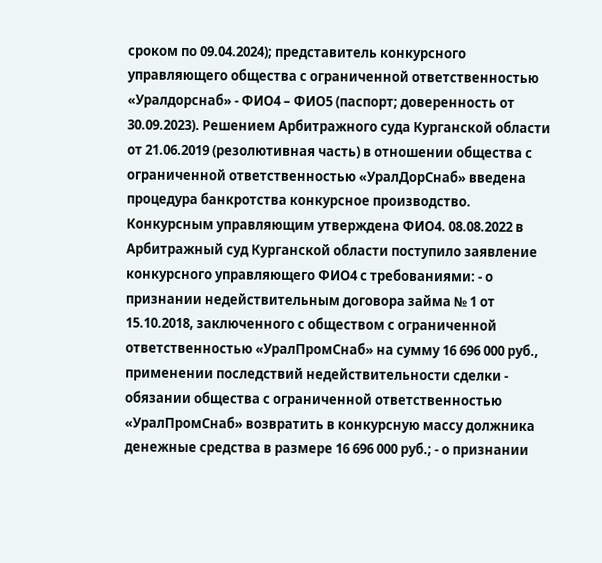сроком по 09.04.2024); представитель конкурсного управляющего общества с ограниченной ответственностью «Уралдорснаб» - ФИО4 – ФИО5 (паспорт; доверенность от 30.09.2023). Решением Арбитражного суда Курганской области от 21.06.2019 (резолютивная часть) в отношении общества с ограниченной ответственностью «УралДорСнаб» введена процедура банкротства конкурсное производство. Конкурсным управляющим утверждена ФИО4. 08.08.2022 в Арбитражный суд Курганской области поступило заявление конкурсного управляющего ФИО4 с требованиями: - о признании недействительным договора займа № 1 от 15.10.2018, заключенного с обществом с ограниченной ответственностью «УралПромСнаб» на сумму 16 696 000 руб., применении последствий недействительности сделки - обязании общества с ограниченной ответственностью «УралПромСнаб» возвратить в конкурсную массу должника денежные средства в размере 16 696 000 руб.; - о признании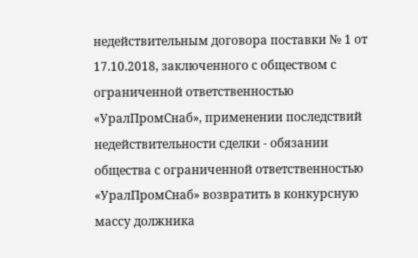недействительным договора поставки № 1 от 17.10.2018, заключенного с обществом с ограниченной ответственностью «УралПромСнаб», применении последствий недействительности сделки - обязании общества с ограниченной ответственностью «УралПромСнаб» возвратить в конкурсную массу должника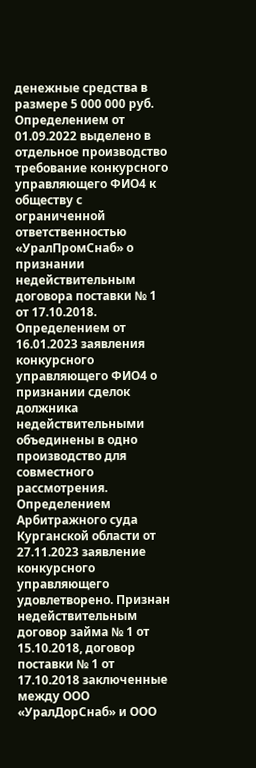денежные средства в размере 5 000 000 руб. Определением от 01.09.2022 выделено в отдельное производство требование конкурсного управляющего ФИО4 к обществу с ограниченной ответственностью «УралПромСнаб» о признании недействительным договора поставки № 1 от 17.10.2018. Определением от 16.01.2023 заявления конкурсного управляющего ФИО4 о признании сделок должника недействительными объединены в одно производство для совместного рассмотрения. Определением Арбитражного суда Курганской области от 27.11.2023 заявление конкурсного управляющего удовлетворено. Признан недействительным договор займа № 1 от 15.10.2018, договор поставки № 1 от 17.10.2018 заключенные между ООО «УралДорСнаб» и ООО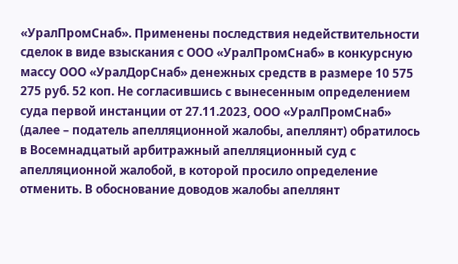«УралПромСнаб». Применены последствия недействительности сделок в виде взыскания с ООО «УралПромСнаб» в конкурсную массу ООО «УралДорСнаб» денежных средств в размере 10 575 275 руб. 52 коп. Не согласившись с вынесенным определением суда первой инстанции от 27.11.2023, ООО «УралПромСнаб» (далее – податель апелляционной жалобы, апеллянт) обратилось в Восемнадцатый арбитражный апелляционный суд с апелляционной жалобой, в которой просило определение отменить. В обоснование доводов жалобы апеллянт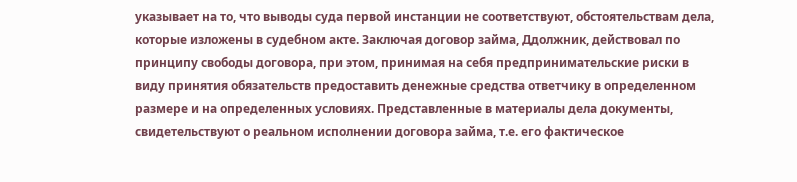указывает на то, что выводы суда первой инстанции не соответствуют, обстоятельствам дела, которые изложены в судебном акте. Заключая договор займа, Ддолжник, действовал по принципу свободы договора, при этом, принимая на себя предпринимательские риски в виду принятия обязательств предоставить денежные средства ответчику в определенном размере и на определенных условиях. Представленные в материалы дела документы, свидетельствуют о реальном исполнении договора займа, т.е. его фактическое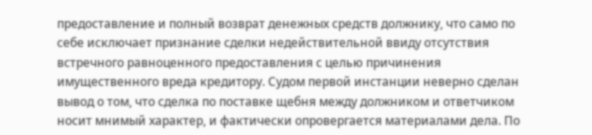предоставление и полный возврат денежных средств должнику, что само по себе исключает признание сделки недействительной ввиду отсутствия встречного равноценного предоставления с целью причинения имущественного вреда кредитору. Судом первой инстанции неверно сделан вывод о том, что сделка по поставке щебня между должником и ответчиком носит мнимый характер, и фактически опровергается материалами дела. По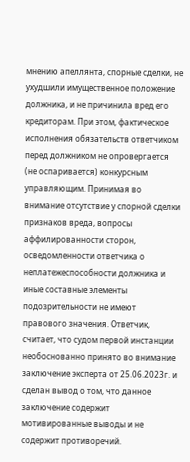мнению апеллянта, спорные сделки, не ухудшили имущественное положение должника, и не причинила вред его кредиторам. При этом, фактическое исполнения обязательств ответчиком перед должником не опровергается (не оспаривается) конкурсным управляющим. Принимая во внимание отсутствие у спорной сделки признаков вреда, вопросы аффилированности сторон, осведомленности ответчика о неплатежеспособности должника и иные составные элементы подозрительности не имеют правового значения. Ответчик, считает, что судом первой инстанции необоснованно принято во внимание заключение эксперта от 25.06.2023г. и сделан вывод о том, что данное заключение содержит мотивированные выводы и не содержит противоречий.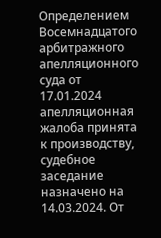Определением Восемнадцатого арбитражного апелляционного суда от 17.01.2024 апелляционная жалоба принята к производству, судебное заседание назначено на 14.03.2024. От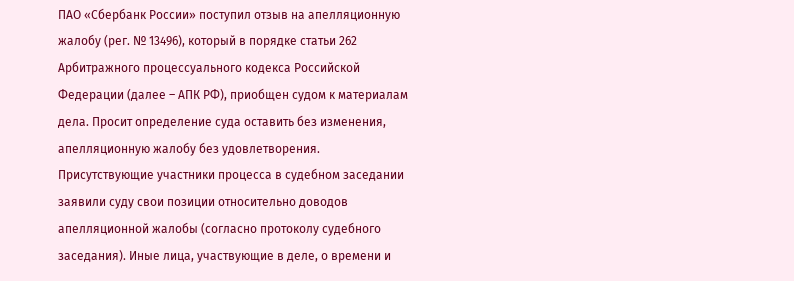ПАО «Сбербанк России» поступил отзыв на апелляционную жалобу (рег. № 13496), который в порядке статьи 262 Арбитражного процессуального кодекса Российской Федерации (далее – АПК РФ), приобщен судом к материалам дела. Просит определение суда оставить без изменения, апелляционную жалобу без удовлетворения. Присутствующие участники процесса в судебном заседании заявили суду свои позиции относительно доводов апелляционной жалобы (согласно протоколу судебного заседания). Иные лица, участвующие в деле, о времени и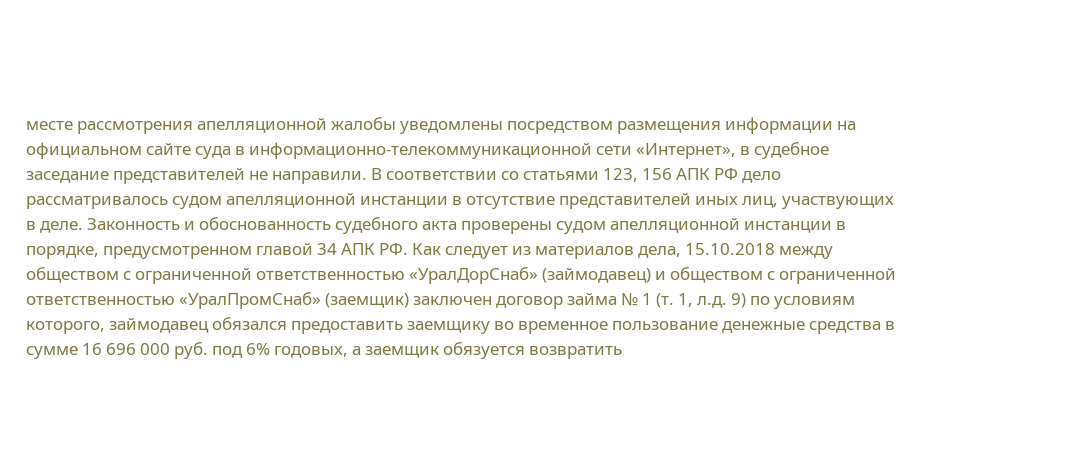месте рассмотрения апелляционной жалобы уведомлены посредством размещения информации на официальном сайте суда в информационно-телекоммуникационной сети «Интернет», в судебное заседание представителей не направили. В соответствии со статьями 123, 156 АПК РФ дело рассматривалось судом апелляционной инстанции в отсутствие представителей иных лиц, участвующих в деле. Законность и обоснованность судебного акта проверены судом апелляционной инстанции в порядке, предусмотренном главой 34 АПК РФ. Как следует из материалов дела, 15.10.2018 между обществом с ограниченной ответственностью «УралДорСнаб» (займодавец) и обществом с ограниченной ответственностью «УралПромСнаб» (заемщик) заключен договор займа № 1 (т. 1, л.д. 9) по условиям которого, займодавец обязался предоставить заемщику во временное пользование денежные средства в сумме 16 696 000 руб. под 6% годовых, а заемщик обязуется возвратить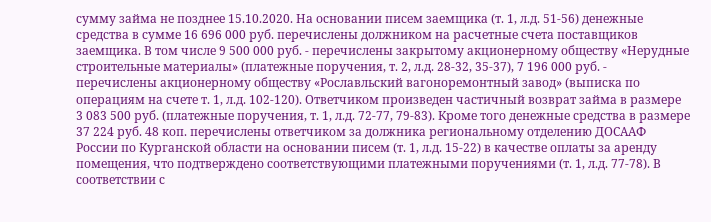сумму займа не позднее 15.10.2020. На основании писем заемщика (т. 1, л.д. 51-56) денежные средства в сумме 16 696 000 руб. перечислены должником на расчетные счета поставщиков заемщика. В том числе 9 500 000 руб. - перечислены закрытому акционерному обществу «Нерудные строительные материалы» (платежные поручения, т. 2, л.д. 28-32, 35-37), 7 196 000 руб. - перечислены акционерному обществу «Рославльский вагоноремонтный завод» (выписка по операциям на счете т. 1, л.д. 102-120). Ответчиком произведен частичный возврат займа в размере 3 083 500 руб. (платежные поручения, т. 1, л.д. 72-77, 79-83). Кроме того денежные средства в размере 37 224 руб. 48 коп. перечислены ответчиком за должника региональному отделению ДОСААФ России по Курганской области на основании писем (т. 1, л.д. 15-22) в качестве оплаты за аренду помещения, что подтверждено соответствующими платежными поручениями (т. 1, л.д. 77-78). В соответствии с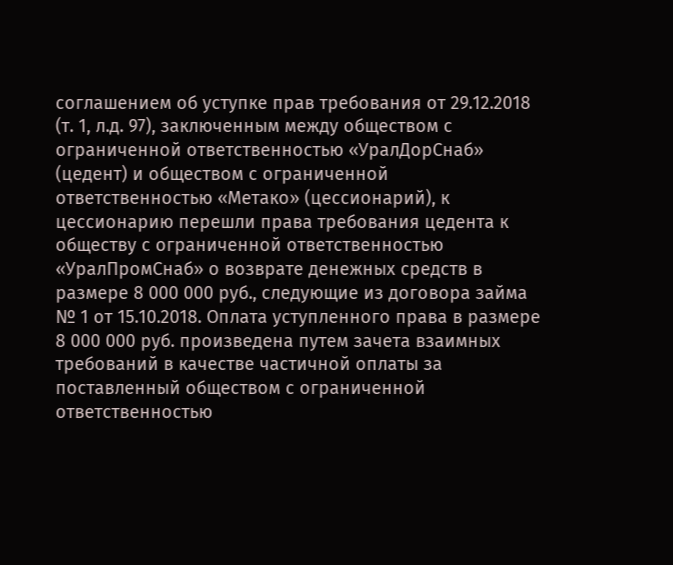соглашением об уступке прав требования от 29.12.2018 (т. 1, л.д. 97), заключенным между обществом с ограниченной ответственностью «УралДорСнаб» (цедент) и обществом с ограниченной ответственностью «Метако» (цессионарий), к цессионарию перешли права требования цедента к обществу с ограниченной ответственностью «УралПромСнаб» о возврате денежных средств в размере 8 000 000 руб., следующие из договора займа № 1 от 15.10.2018. Оплата уступленного права в размере 8 000 000 руб. произведена путем зачета взаимных требований в качестве частичной оплаты за поставленный обществом с ограниченной ответственностью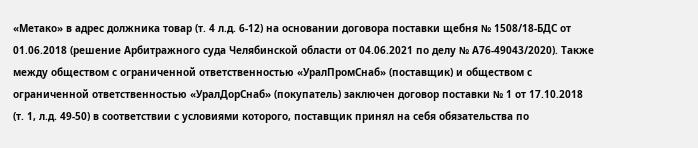«Метако» в адрес должника товар (т. 4 л.д. 6-12) на основании договора поставки щебня № 1508/18-БДС от 01.06.2018 (решение Арбитражного суда Челябинской области от 04.06.2021 по делу № А76-49043/2020). Также между обществом с ограниченной ответственностью «УралПромСнаб» (поставщик) и обществом с ограниченной ответственностью «УралДорСнаб» (покупатель) заключен договор поставки № 1 от 17.10.2018 (т. 1, л.д. 49-50) в соответствии с условиями которого, поставщик принял на себя обязательства по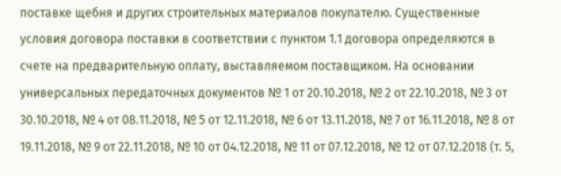поставке щебня и других строительных материалов покупателю. Существенные условия договора поставки в соответствии с пунктом 1.1 договора определяются в счете на предварительную оплату, выставляемом поставщиком. На основании универсальных передаточных документов № 1 от 20.10.2018, № 2 от 22.10.2018, № 3 от 30.10.2018, № 4 от 08.11.2018, № 5 от 12.11.2018, № 6 от 13.11.2018, № 7 от 16.11.2018, № 8 от 19.11.2018, № 9 от 22.11.2018, № 10 от 04.12.2018, № 11 от 07.12.2018, № 12 от 07.12.2018 (т. 5,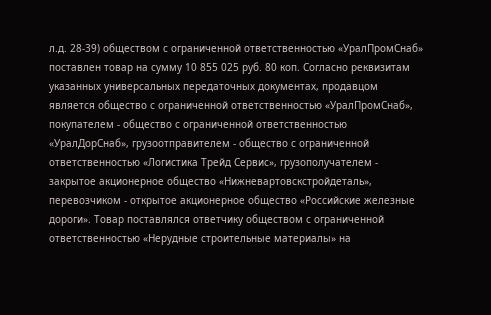л.д. 28-39) обществом с ограниченной ответственностью «УралПромСнаб» поставлен товар на сумму 10 855 025 руб. 80 коп. Согласно реквизитам указанных универсальных передаточных документах, продавцом является общество с ограниченной ответственностью «УралПромСнаб», покупателем - общество с ограниченной ответственностью «УралДорСнаб», грузоотправителем - общество с ограниченной ответственностью «Логистика Трейд Сервис», грузополучателем - закрытое акционерное общество «Нижневартовскстройдеталь», перевозчиком - открытое акционерное общество «Российские железные дороги». Товар поставлялся ответчику обществом с ограниченной ответственностью «Нерудные строительные материалы» на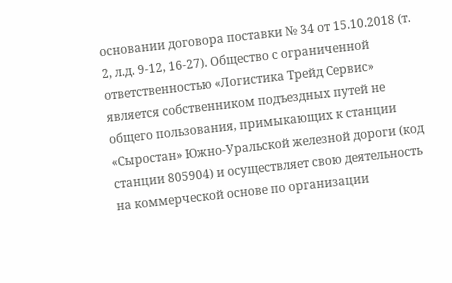основании договора поставки № 34 от 15.10.2018 (т. 2, л.д. 9-12, 16-27). Общество с ограниченной ответственностью «Логистика Трейд Сервис» является собственником подъездных путей не общего пользования, примыкающих к станции «Сыростан» Южно-Уральской железной дороги (код станции 805904) и осуществляет свою деятельность на коммерческой основе по организации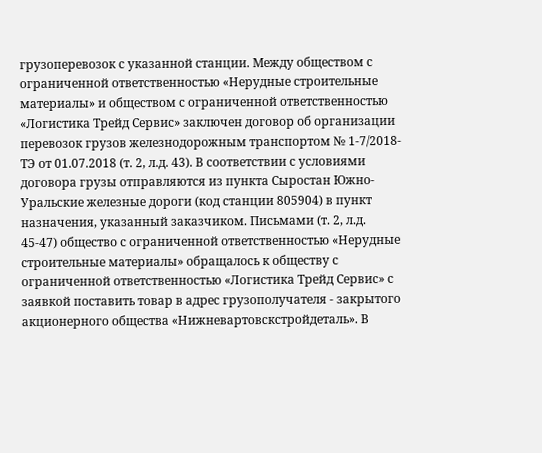грузоперевозок с указанной станции. Между обществом с ограниченной ответственностью «Нерудные строительные материалы» и обществом с ограниченной ответственностью «Логистика Трейд Сервис» заключен договор об организации перевозок грузов железнодорожным транспортом № 1-7/2018-ТЭ от 01.07.2018 (т. 2, л.д. 43). В соответствии с условиями договора грузы отправляются из пункта Сыростан Южно-Уральские железные дороги (код станции 805904) в пункт назначения, указанный заказчиком. Письмами (т. 2, л.д. 45-47) общество с ограниченной ответственностью «Нерудные строительные материалы» обращалось к обществу с ограниченной ответственностью «Логистика Трейд Сервис» с заявкой поставить товар в адрес грузополучателя - закрытого акционерного общества «Нижневартовскстройдеталь». В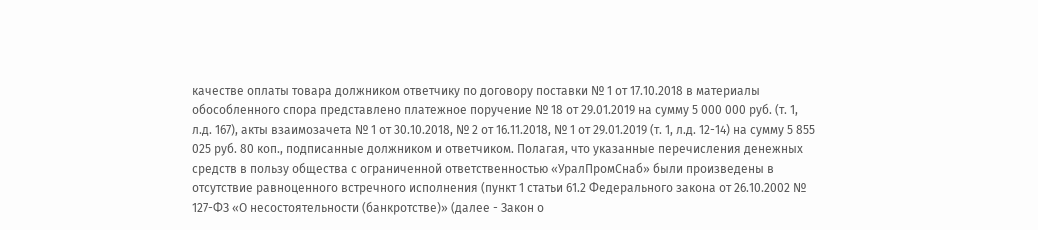качестве оплаты товара должником ответчику по договору поставки № 1 от 17.10.2018 в материалы обособленного спора представлено платежное поручение № 18 от 29.01.2019 на сумму 5 000 000 руб. (т. 1, л.д. 167), акты взаимозачета № 1 от 30.10.2018, № 2 от 16.11.2018, № 1 от 29.01.2019 (т. 1, л.д. 12-14) на сумму 5 855 025 руб. 80 коп., подписанные должником и ответчиком. Полагая, что указанные перечисления денежных средств в пользу общества с ограниченной ответственностью «УралПромСнаб» были произведены в отсутствие равноценного встречного исполнения (пункт 1 статьи 61.2 Федерального закона от 26.10.2002 № 127-ФЗ «О несостоятельности (банкротстве)» (далее - Закон о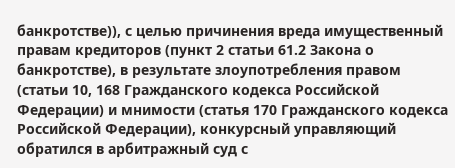банкротстве)), с целью причинения вреда имущественный правам кредиторов (пункт 2 статьи 61.2 Закона о банкротстве), в результате злоупотребления правом (статьи 10, 168 Гражданского кодекса Российской Федерации) и мнимости (статья 170 Гражданского кодекса Российской Федерации), конкурсный управляющий обратился в арбитражный суд с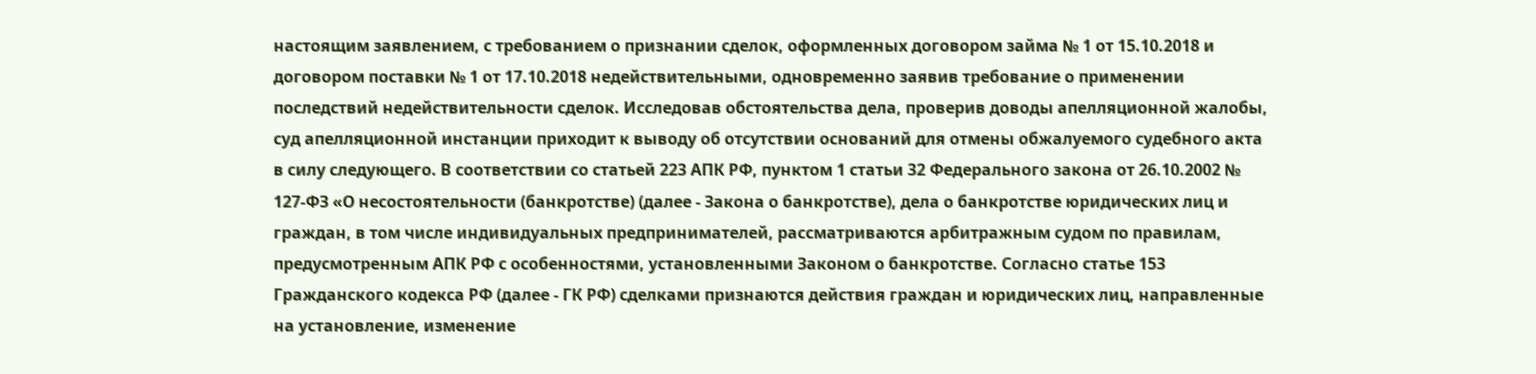настоящим заявлением, с требованием о признании сделок, оформленных договором займа № 1 от 15.10.2018 и договором поставки № 1 от 17.10.2018 недействительными, одновременно заявив требование о применении последствий недействительности сделок. Исследовав обстоятельства дела, проверив доводы апелляционной жалобы, суд апелляционной инстанции приходит к выводу об отсутствии оснований для отмены обжалуемого судебного акта в силу следующего. В соответствии со статьей 223 АПК РФ, пунктом 1 статьи 32 Федерального закона от 26.10.2002 № 127-ФЗ «О несостоятельности (банкротстве) (далее - Закона о банкротстве), дела о банкротстве юридических лиц и граждан, в том числе индивидуальных предпринимателей, рассматриваются арбитражным судом по правилам, предусмотренным АПК РФ с особенностями, установленными Законом о банкротстве. Согласно статье 153 Гражданского кодекса РФ (далее - ГК РФ) сделками признаются действия граждан и юридических лиц, направленные на установление, изменение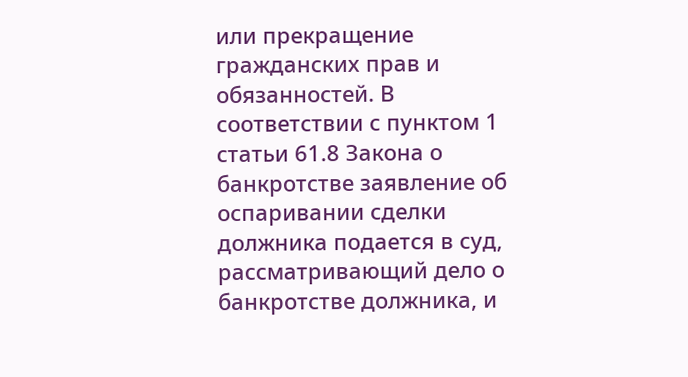или прекращение гражданских прав и обязанностей. В соответствии с пунктом 1 статьи 61.8 Закона о банкротстве заявление об оспаривании сделки должника подается в суд, рассматривающий дело о банкротстве должника, и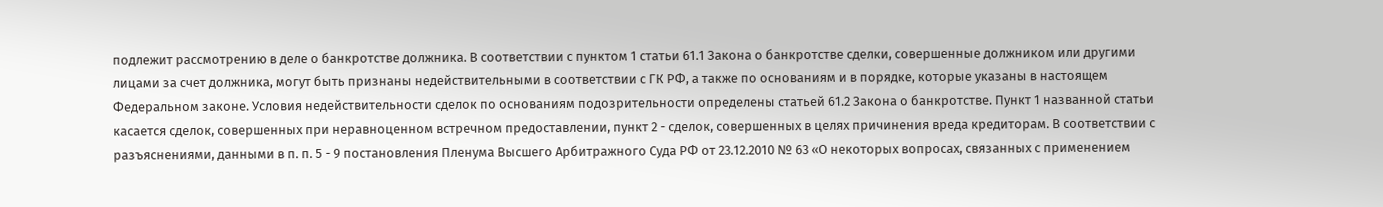подлежит рассмотрению в деле о банкротстве должника. В соответствии с пунктом 1 статьи 61.1 Закона о банкротстве сделки, совершенные должником или другими лицами за счет должника, могут быть признаны недействительными в соответствии с ГК РФ, а также по основаниям и в порядке, которые указаны в настоящем Федеральном законе. Условия недействительности сделок по основаниям подозрительности определены статьей 61.2 Закона о банкротстве. Пункт 1 названной статьи касается сделок, совершенных при неравноценном встречном предоставлении, пункт 2 - сделок, совершенных в целях причинения вреда кредиторам. В соответствии с разъяснениями, данными в п. п. 5 - 9 постановления Пленума Высшего Арбитражного Суда РФ от 23.12.2010 № 63 «О некоторых вопросах, связанных с применением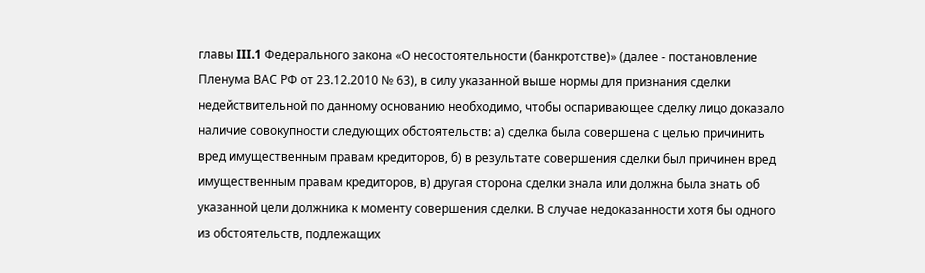главы III.1 Федерального закона «О несостоятельности (банкротстве)» (далее - постановление Пленума ВАС РФ от 23.12.2010 № 63), в силу указанной выше нормы для признания сделки недействительной по данному основанию необходимо, чтобы оспаривающее сделку лицо доказало наличие совокупности следующих обстоятельств: а) сделка была совершена с целью причинить вред имущественным правам кредиторов, б) в результате совершения сделки был причинен вред имущественным правам кредиторов, в) другая сторона сделки знала или должна была знать об указанной цели должника к моменту совершения сделки. В случае недоказанности хотя бы одного из обстоятельств, подлежащих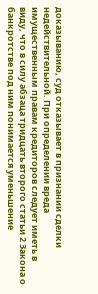доказыванию, суд отказывает в признании сделки недействительной. При определении вреда имущественным правам кредиторов следует иметь в виду, что в силу абзаца тридцать второго статьи 2 Закона о банкротстве под ним понимается уменьшение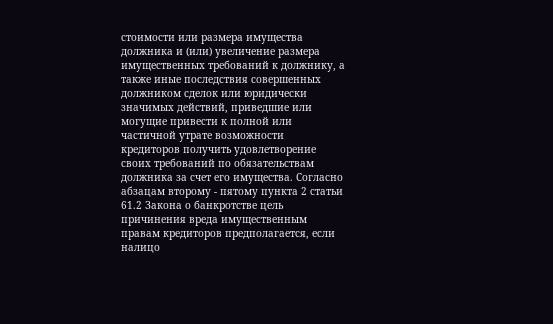стоимости или размера имущества должника и (или) увеличение размера имущественных требований к должнику, а также иные последствия совершенных должником сделок или юридически значимых действий, приведшие или могущие привести к полной или частичной утрате возможности кредиторов получить удовлетворение своих требований по обязательствам должника за счет его имущества. Согласно абзацам второму - пятому пункта 2 статьи 61.2 Закона о банкротстве цель причинения вреда имущественным правам кредиторов предполагается, если налицо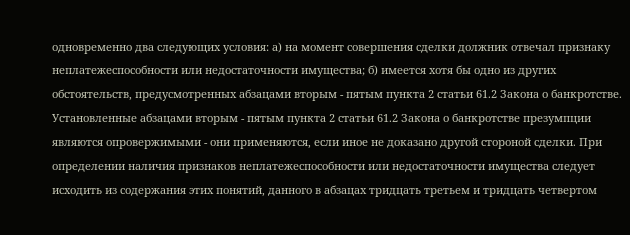одновременно два следующих условия: а) на момент совершения сделки должник отвечал признаку неплатежеспособности или недостаточности имущества; б) имеется хотя бы одно из других обстоятельств, предусмотренных абзацами вторым - пятым пункта 2 статьи 61.2 Закона о банкротстве. Установленные абзацами вторым - пятым пункта 2 статьи 61.2 Закона о банкротстве презумпции являются опровержимыми - они применяются, если иное не доказано другой стороной сделки. При определении наличия признаков неплатежеспособности или недостаточности имущества следует исходить из содержания этих понятий, данного в абзацах тридцать третьем и тридцать четвертом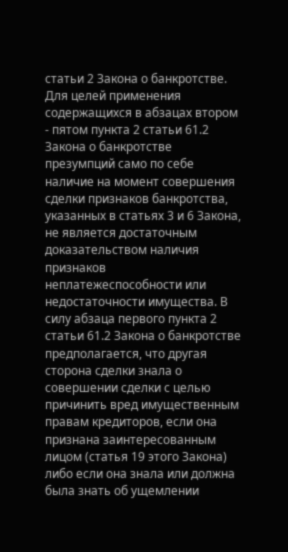статьи 2 Закона о банкротстве. Для целей применения содержащихся в абзацах втором - пятом пункта 2 статьи 61.2 Закона о банкротстве презумпций само по себе наличие на момент совершения сделки признаков банкротства, указанных в статьях 3 и 6 Закона, не является достаточным доказательством наличия признаков неплатежеспособности или недостаточности имущества. В силу абзаца первого пункта 2 статьи 61.2 Закона о банкротстве предполагается, что другая сторона сделки знала о совершении сделки с целью причинить вред имущественным правам кредиторов, если она признана заинтересованным лицом (статья 19 этого Закона) либо если она знала или должна была знать об ущемлении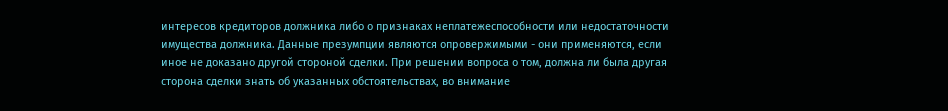интересов кредиторов должника либо о признаках неплатежеспособности или недостаточности имущества должника. Данные презумпции являются опровержимыми - они применяются, если иное не доказано другой стороной сделки. При решении вопроса о том, должна ли была другая сторона сделки знать об указанных обстоятельствах, во внимание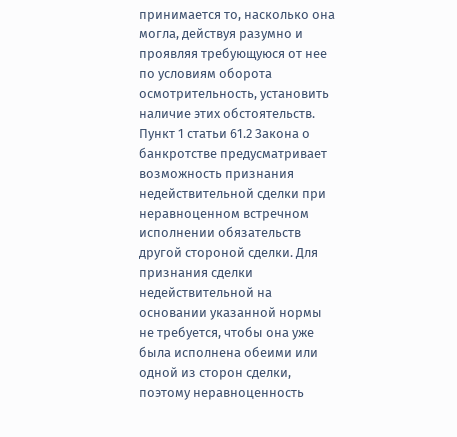принимается то, насколько она могла, действуя разумно и проявляя требующуюся от нее по условиям оборота осмотрительность, установить наличие этих обстоятельств. Пункт 1 статьи 61.2 Закона о банкротстве предусматривает возможность признания недействительной сделки при неравноценном встречном исполнении обязательств другой стороной сделки. Для признания сделки недействительной на основании указанной нормы не требуется, чтобы она уже была исполнена обеими или одной из сторон сделки, поэтому неравноценность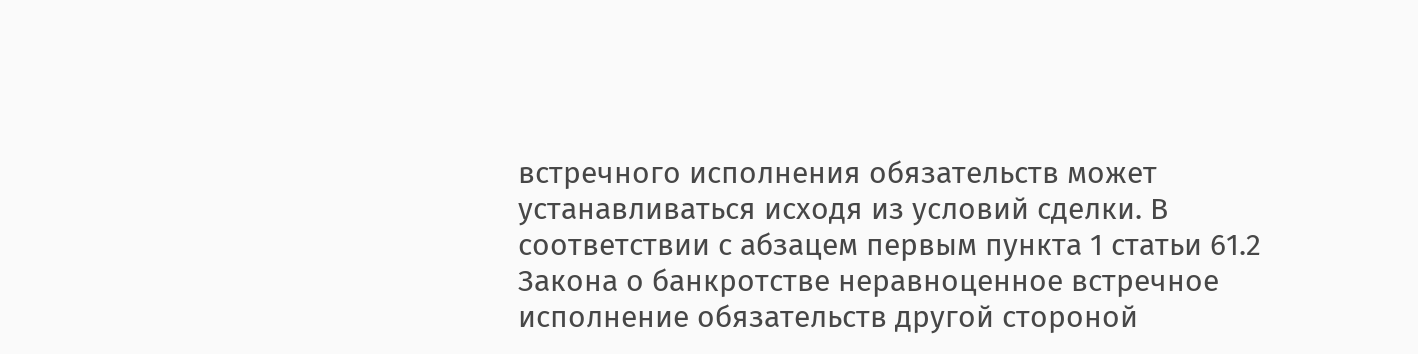встречного исполнения обязательств может устанавливаться исходя из условий сделки. В соответствии с абзацем первым пункта 1 статьи 61.2 Закона о банкротстве неравноценное встречное исполнение обязательств другой стороной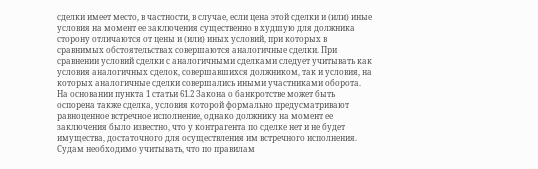сделки имеет место, в частности, в случае, если цена этой сделки и (или) иные условия на момент ее заключения существенно в худшую для должника сторону отличаются от цены и (или) иных условий, при которых в сравнимых обстоятельствах совершаются аналогичные сделки. При сравнении условий сделки с аналогичными сделками следует учитывать как условия аналогичных сделок, совершавшихся должником, так и условия, на которых аналогичные сделки совершались иными участниками оборота. На основании пункта 1 статьи 61.2 Закона о банкротстве может быть оспорена также сделка, условия которой формально предусматривают равноценное встречное исполнение, однако должнику на момент ее заключения было известно, что у контрагента по сделке нет и не будет имущества, достаточного для осуществления им встречного исполнения. Судам необходимо учитывать, что по правилам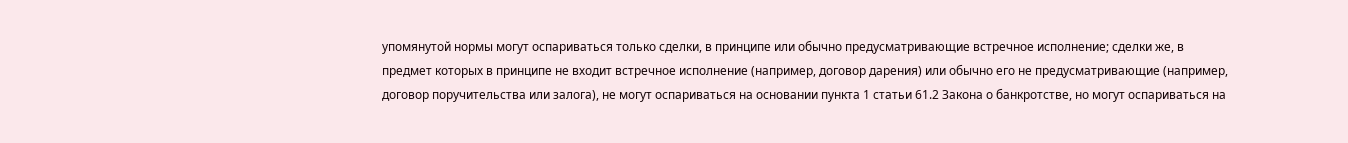упомянутой нормы могут оспариваться только сделки, в принципе или обычно предусматривающие встречное исполнение; сделки же, в предмет которых в принципе не входит встречное исполнение (например, договор дарения) или обычно его не предусматривающие (например, договор поручительства или залога), не могут оспариваться на основании пункта 1 статьи 61.2 Закона о банкротстве, но могут оспариваться на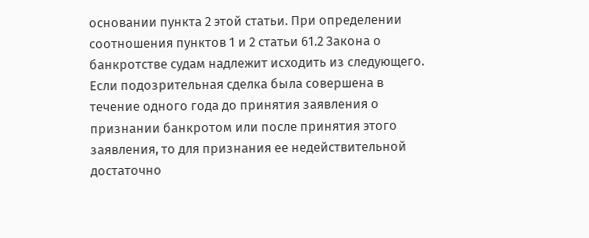основании пункта 2 этой статьи. При определении соотношения пунктов 1 и 2 статьи 61.2 Закона о банкротстве судам надлежит исходить из следующего. Если подозрительная сделка была совершена в течение одного года до принятия заявления о признании банкротом или после принятия этого заявления, то для признания ее недействительной достаточно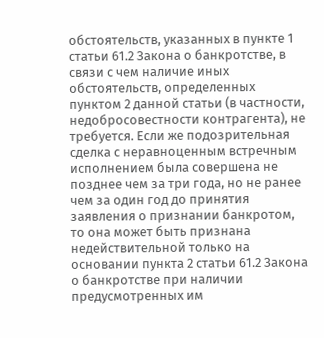обстоятельств, указанных в пункте 1 статьи 61.2 Закона о банкротстве, в связи с чем наличие иных обстоятельств, определенных пунктом 2 данной статьи (в частности, недобросовестности контрагента), не требуется. Если же подозрительная сделка с неравноценным встречным исполнением была совершена не позднее чем за три года, но не ранее чем за один год до принятия заявления о признании банкротом, то она может быть признана недействительной только на основании пункта 2 статьи 61.2 Закона о банкротстве при наличии предусмотренных им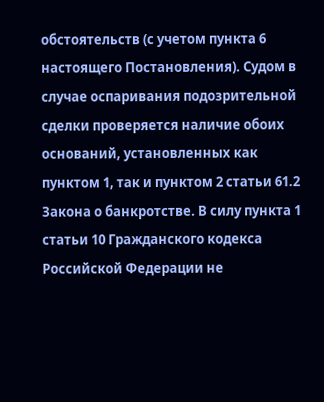обстоятельств (с учетом пункта 6 настоящего Постановления). Судом в случае оспаривания подозрительной сделки проверяется наличие обоих оснований, установленных как пунктом 1, так и пунктом 2 статьи 61.2 Закона о банкротстве. В силу пункта 1 статьи 10 Гражданского кодекса Российской Федерации не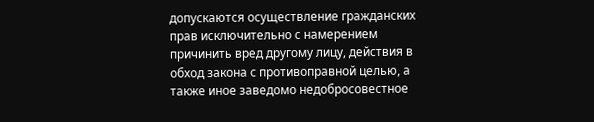допускаются осуществление гражданских прав исключительно с намерением причинить вред другому лицу, действия в обход закона с противоправной целью, а также иное заведомо недобросовестное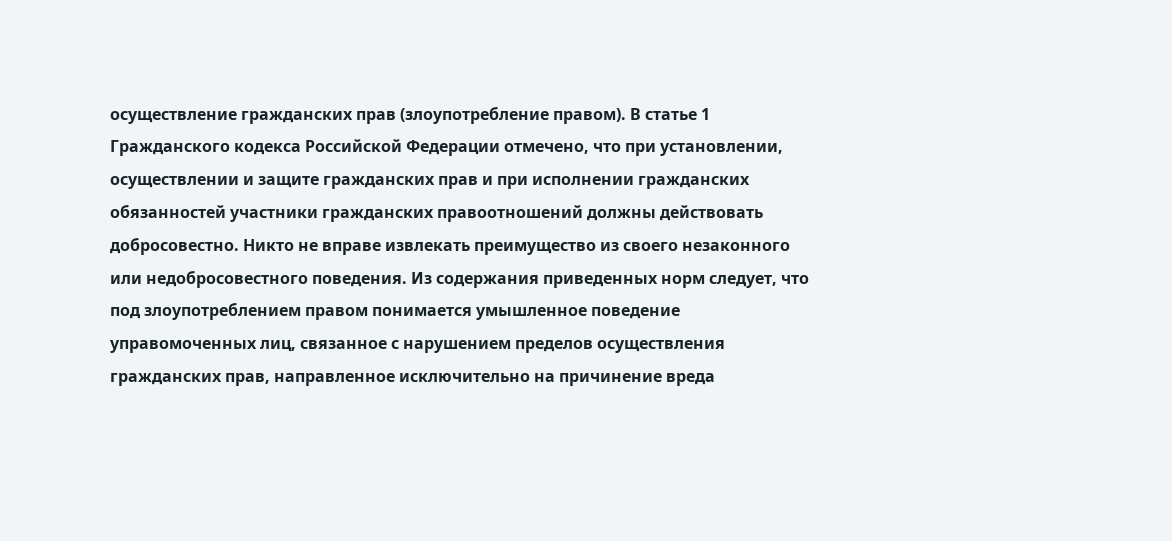осуществление гражданских прав (злоупотребление правом). В статье 1 Гражданского кодекса Российской Федерации отмечено, что при установлении, осуществлении и защите гражданских прав и при исполнении гражданских обязанностей участники гражданских правоотношений должны действовать добросовестно. Никто не вправе извлекать преимущество из своего незаконного или недобросовестного поведения. Из содержания приведенных норм следует, что под злоупотреблением правом понимается умышленное поведение управомоченных лиц, связанное с нарушением пределов осуществления гражданских прав, направленное исключительно на причинение вреда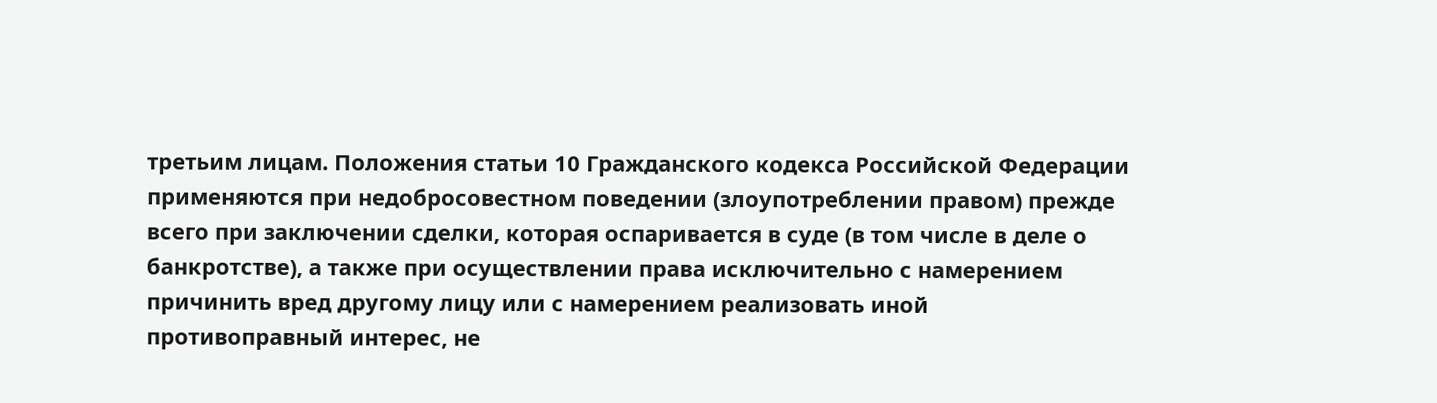третьим лицам. Положения статьи 10 Гражданского кодекса Российской Федерации применяются при недобросовестном поведении (злоупотреблении правом) прежде всего при заключении сделки, которая оспаривается в суде (в том числе в деле о банкротстве), а также при осуществлении права исключительно с намерением причинить вред другому лицу или с намерением реализовать иной противоправный интерес, не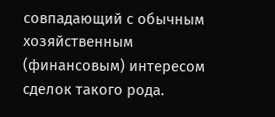совпадающий с обычным хозяйственным (финансовым) интересом сделок такого рода.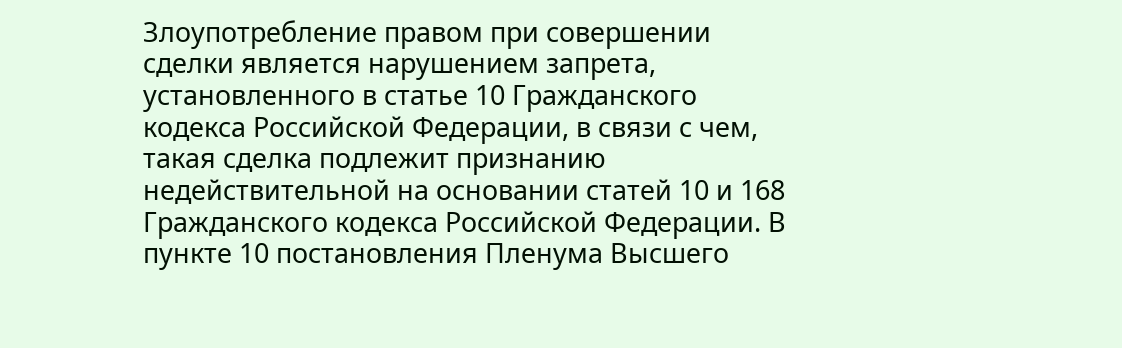Злоупотребление правом при совершении сделки является нарушением запрета, установленного в статье 10 Гражданского кодекса Российской Федерации, в связи с чем, такая сделка подлежит признанию недействительной на основании статей 10 и 168 Гражданского кодекса Российской Федерации. В пункте 10 постановления Пленума Высшего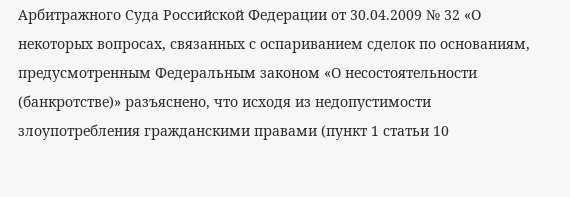Арбитражного Суда Российской Федерации от 30.04.2009 № 32 «О некоторых вопросах, связанных с оспариванием сделок по основаниям, предусмотренным Федеральным законом «О несостоятельности (банкротстве)» разъяснено, что исходя из недопустимости злоупотребления гражданскими правами (пункт 1 статьи 10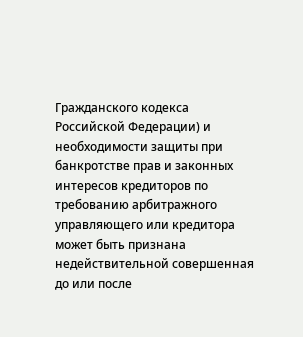Гражданского кодекса Российской Федерации) и необходимости защиты при банкротстве прав и законных интересов кредиторов по требованию арбитражного управляющего или кредитора может быть признана недействительной совершенная до или после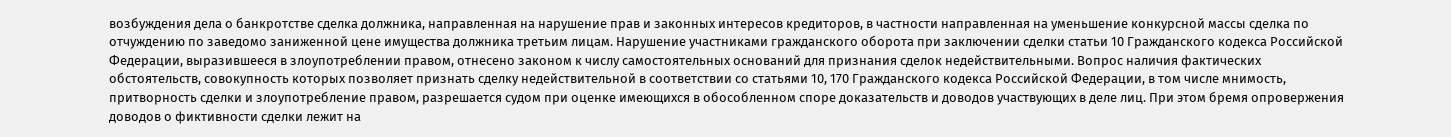возбуждения дела о банкротстве сделка должника, направленная на нарушение прав и законных интересов кредиторов, в частности направленная на уменьшение конкурсной массы сделка по отчуждению по заведомо заниженной цене имущества должника третьим лицам. Нарушение участниками гражданского оборота при заключении сделки статьи 10 Гражданского кодекса Российской Федерации, выразившееся в злоупотреблении правом, отнесено законом к числу самостоятельных оснований для признания сделок недействительными. Вопрос наличия фактических обстоятельств, совокупность которых позволяет признать сделку недействительной в соответствии со статьями 10, 170 Гражданского кодекса Российской Федерации, в том числе мнимость, притворность сделки и злоупотребление правом, разрешается судом при оценке имеющихся в обособленном споре доказательств и доводов участвующих в деле лиц. При этом бремя опровержения доводов о фиктивности сделки лежит на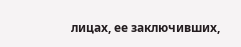лицах, ее заключивших,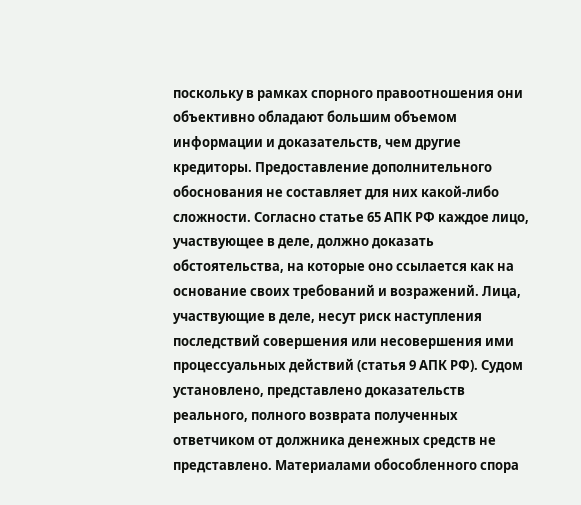поскольку в рамках спорного правоотношения они объективно обладают большим объемом информации и доказательств, чем другие кредиторы. Предоставление дополнительного обоснования не составляет для них какой-либо сложности. Согласно статье 65 АПК РФ каждое лицо, участвующее в деле, должно доказать обстоятельства, на которые оно ссылается как на основание своих требований и возражений. Лица, участвующие в деле, несут риск наступления последствий совершения или несовершения ими процессуальных действий (статья 9 АПК РФ). Судом установлено, представлено доказательств реального, полного возврата полученных ответчиком от должника денежных средств не представлено. Материалами обособленного спора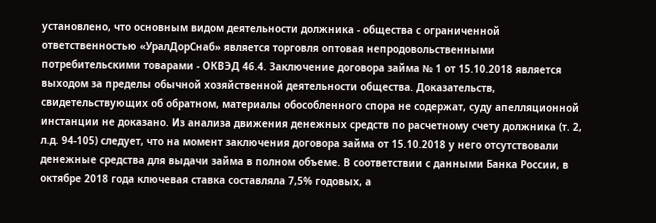установлено, что основным видом деятельности должника - общества с ограниченной ответственностью «УралДорСнаб» является торговля оптовая непродовольственными потребительскими товарами - ОКВЭД 46.4. Заключение договора займа № 1 от 15.10.2018 является выходом за пределы обычной хозяйственной деятельности общества. Доказательств, свидетельствующих об обратном, материалы обособленного спора не содержат, суду апелляционной инстанции не доказано. Из анализа движения денежных средств по расчетному счету должника (т. 2, л.д. 94-105) следует, что на момент заключения договора займа от 15.10.2018 у него отсутствовали денежные средства для выдачи займа в полном объеме. В соответствии с данными Банка России, в октябре 2018 года ключевая ставка составляла 7,5% годовых, а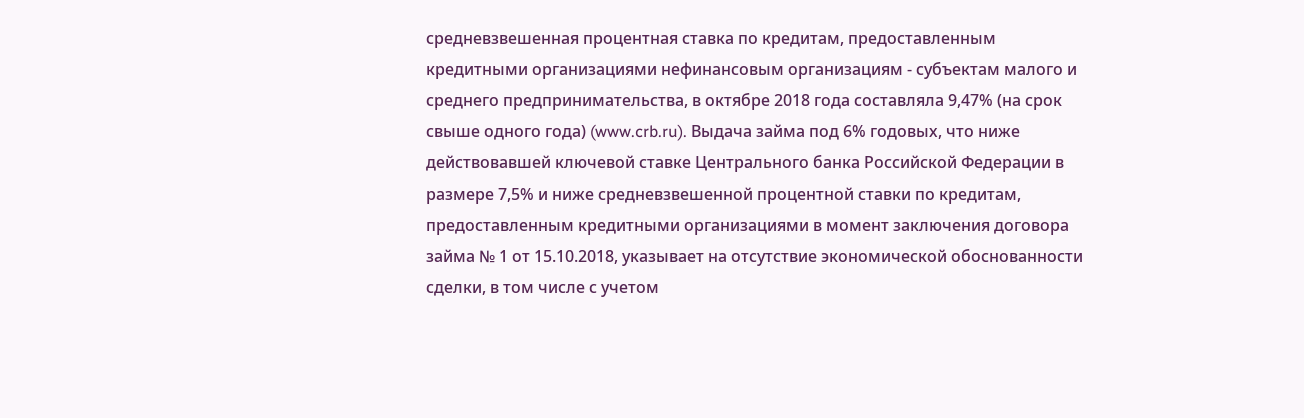средневзвешенная процентная ставка по кредитам, предоставленным кредитными организациями нефинансовым организациям - субъектам малого и среднего предпринимательства, в октябре 2018 года составляла 9,47% (на срок свыше одного года) (www.crb.ru). Выдача займа под 6% годовых, что ниже действовавшей ключевой ставке Центрального банка Российской Федерации в размере 7,5% и ниже средневзвешенной процентной ставки по кредитам, предоставленным кредитными организациями в момент заключения договора займа № 1 от 15.10.2018, указывает на отсутствие экономической обоснованности сделки, в том числе с учетом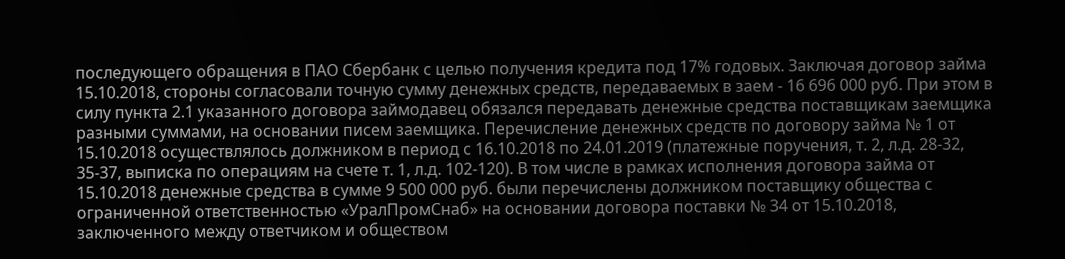последующего обращения в ПАО Сбербанк с целью получения кредита под 17% годовых. Заключая договор займа 15.10.2018, стороны согласовали точную сумму денежных средств, передаваемых в заем - 16 696 000 руб. При этом в силу пункта 2.1 указанного договора займодавец обязался передавать денежные средства поставщикам заемщика разными суммами, на основании писем заемщика. Перечисление денежных средств по договору займа № 1 от 15.10.2018 осуществлялось должником в период с 16.10.2018 по 24.01.2019 (платежные поручения, т. 2, л.д. 28-32, 35-37, выписка по операциям на счете т. 1, л.д. 102-120). В том числе в рамках исполнения договора займа от 15.10.2018 денежные средства в сумме 9 500 000 руб. были перечислены должником поставщику общества с ограниченной ответственностью «УралПромСнаб» на основании договора поставки № 34 от 15.10.2018, заключенного между ответчиком и обществом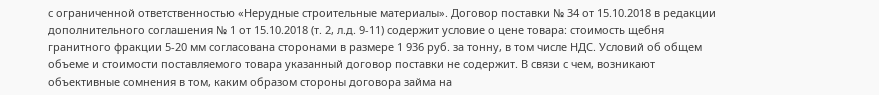с ограниченной ответственностью «Нерудные строительные материалы». Договор поставки № 34 от 15.10.2018 в редакции дополнительного соглашения № 1 от 15.10.2018 (т. 2, л.д. 9-11) содержит условие о цене товара: стоимость щебня гранитного фракции 5-20 мм согласована сторонами в размере 1 936 руб. за тонну, в том числе НДС. Условий об общем объеме и стоимости поставляемого товара указанный договор поставки не содержит. В связи с чем, возникают объективные сомнения в том, каким образом стороны договора займа на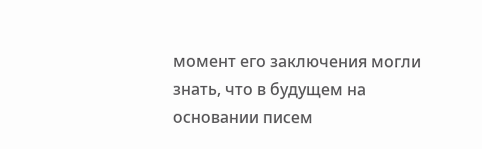момент его заключения могли знать, что в будущем на основании писем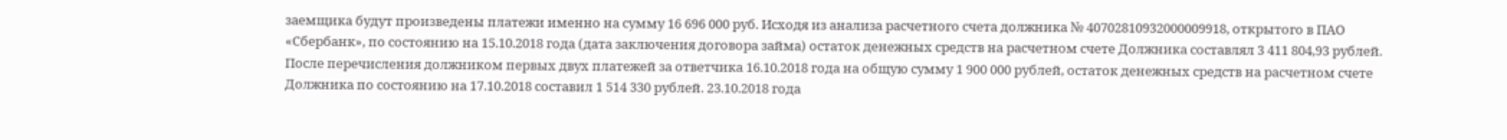заемщика будут произведены платежи именно на сумму 16 696 000 руб. Исходя из анализа расчетного счета должника № 40702810932000009918, открытого в ПАО «Сбербанк», по состоянию на 15.10.2018 года (дата заключения договора займа) остаток денежных средств на расчетном счете Должника составлял 3 411 804,93 рублей. После перечисления должником первых двух платежей за ответчика 16.10.2018 года на общую сумму 1 900 000 рублей, остаток денежных средств на расчетном счете Должника по состоянию на 17.10.2018 составил 1 514 330 рублей. 23.10.2018 года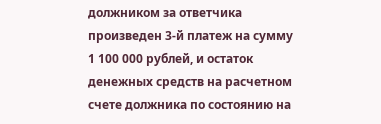должником за ответчика произведен 3-й платеж на сумму 1 100 000 рублей, и остаток денежных средств на расчетном счете должника по состоянию на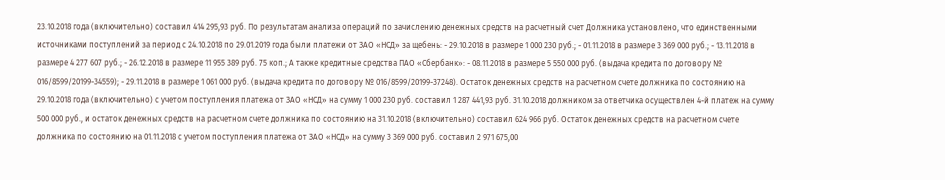23.10.2018 года (включительно) составил 414 295,93 руб. По результатам анализа операций по зачислению денежных средств на расчетный счет Должника установлено, что единственными источниками поступлений за период с 24.10.2018 по 29.01.2019 года были платежи от ЗАО «НСД» за щебень: - 29.10.2018 в размере 1 000 230 руб.; - 01.11.2018 в размере 3 369 000 руб.; - 13.11.2018 в размере 4 277 607 руб.; - 26.12.2018 в размере 11 955 389 руб. 75 коп.; А также кредитные средства ПАО «Сбербанк»: - 08.11.2018 в размере 5 550 000 руб. (выдача кредита по договору № 016/8599/20199-34559); - 29.11.2018 в размере 1 061 000 руб. (выдача кредита по договору № 016/8599/20199-37248). Остаток денежных средств на расчетном счете должника по состоянию на 29.10.2018 года (включительно) с учетом поступления платежа от ЗАО «НСД» на сумму 1 000 230 руб. составил 1 287 441,93 руб. 31.10.2018 должником за ответчика осуществлен 4-й платеж на сумму 500 000 руб., и остаток денежных средств на расчетном счете должника по состоянию на 31.10.2018 (включительно) составил 624 966 руб. Остаток денежных средств на расчетном счете должника по состоянию на 01.11.2018 с учетом поступления платежа от ЗАО «НСД» на сумму 3 369 000 руб. составил 2 971 675,00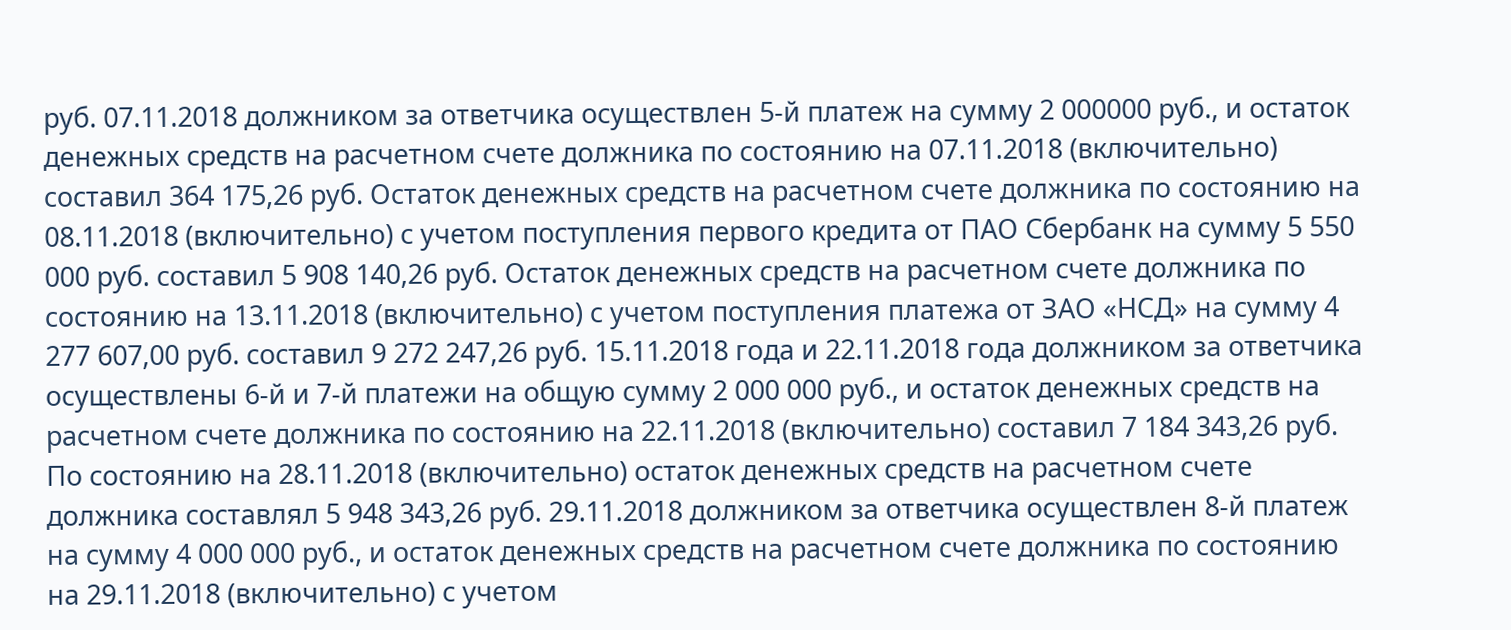руб. 07.11.2018 должником за ответчика осуществлен 5-й платеж на сумму 2 000000 руб., и остаток денежных средств на расчетном счете должника по состоянию на 07.11.2018 (включительно) составил 364 175,26 руб. Остаток денежных средств на расчетном счете должника по состоянию на 08.11.2018 (включительно) с учетом поступления первого кредита от ПАО Сбербанк на сумму 5 550 000 руб. составил 5 908 140,26 руб. Остаток денежных средств на расчетном счете должника по состоянию на 13.11.2018 (включительно) с учетом поступления платежа от ЗАО «НСД» на сумму 4 277 607,00 руб. составил 9 272 247,26 руб. 15.11.2018 года и 22.11.2018 года должником за ответчика осуществлены 6-й и 7-й платежи на общую сумму 2 000 000 руб., и остаток денежных средств на расчетном счете должника по состоянию на 22.11.2018 (включительно) составил 7 184 343,26 руб. По состоянию на 28.11.2018 (включительно) остаток денежных средств на расчетном счете должника составлял 5 948 343,26 руб. 29.11.2018 должником за ответчика осуществлен 8-й платеж на сумму 4 000 000 руб., и остаток денежных средств на расчетном счете должника по состоянию на 29.11.2018 (включительно) с учетом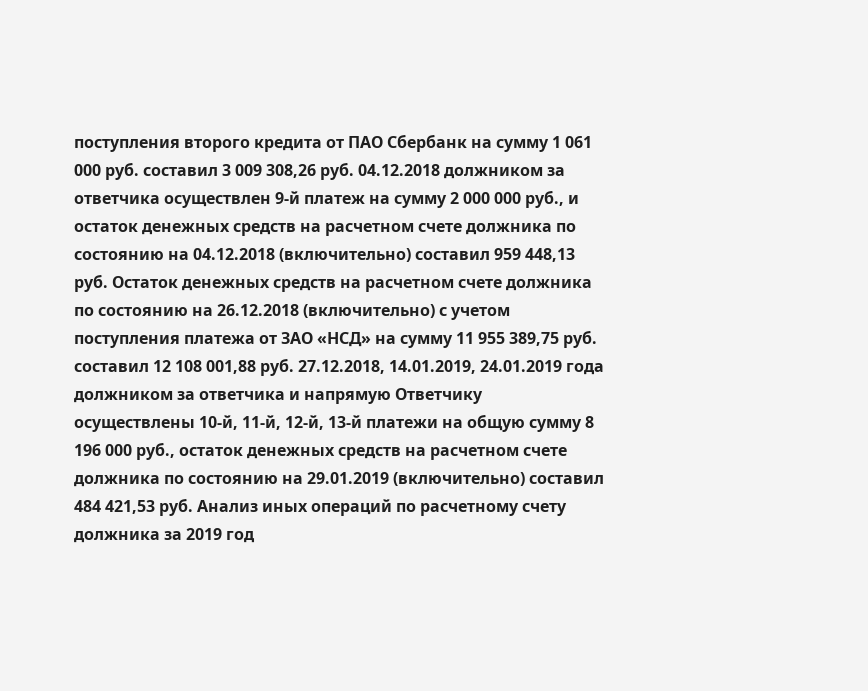поступления второго кредита от ПАО Сбербанк на сумму 1 061 000 руб. составил 3 009 308,26 руб. 04.12.2018 должником за ответчика осуществлен 9-й платеж на сумму 2 000 000 руб., и остаток денежных средств на расчетном счете должника по состоянию на 04.12.2018 (включительно) составил 959 448,13 руб. Остаток денежных средств на расчетном счете должника по состоянию на 26.12.2018 (включительно) с учетом поступления платежа от ЗАО «НСД» на сумму 11 955 389,75 руб. составил 12 108 001,88 руб. 27.12.2018, 14.01.2019, 24.01.2019 года должником за ответчика и напрямую Ответчику осуществлены 10-й, 11-й, 12-й, 13-й платежи на общую сумму 8 196 000 руб., остаток денежных средств на расчетном счете должника по состоянию на 29.01.2019 (включительно) составил 484 421,53 руб. Анализ иных операций по расчетному счету должника за 2019 год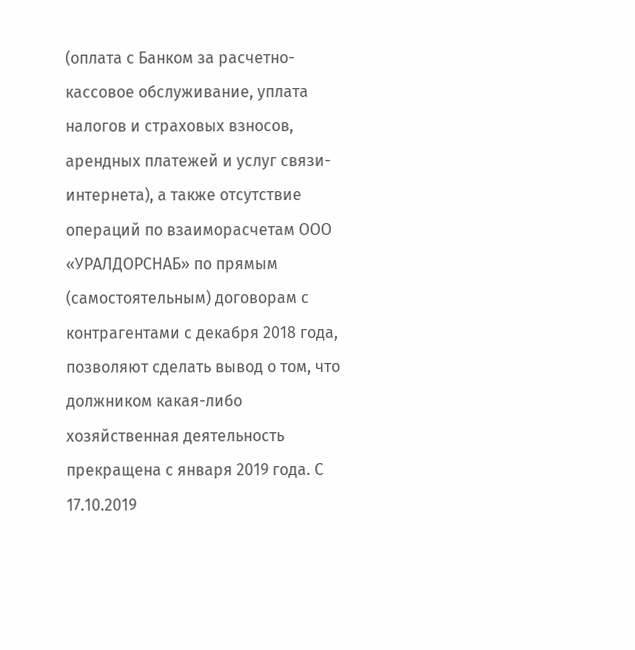(оплата с Банком за расчетно-кассовое обслуживание, уплата налогов и страховых взносов, арендных платежей и услуг связи-интернета), а также отсутствие операций по взаиморасчетам ООО «УРАЛДОРСНАБ» по прямым (самостоятельным) договорам с контрагентами с декабря 2018 года, позволяют сделать вывод о том, что должником какая-либо хозяйственная деятельность прекращена с января 2019 года. С 17.10.2019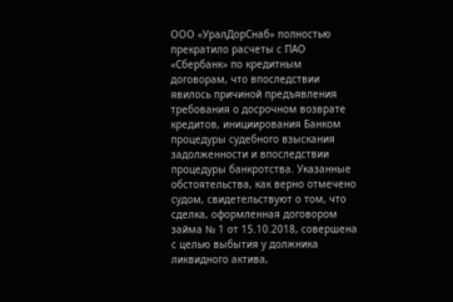ООО «УралДорСнаб» полностью прекратило расчеты с ПАО «Сбербанк» по кредитным договорам, что впоследствии явилось причиной предъявления требования о досрочном возврате кредитов, инициирования Банком процедуры судебного взыскания задолженности и впоследствии процедуры банкротства. Указанные обстоятельства, как верно отмечено судом, свидетельствуют о том, что сделка, оформленная договором займа № 1 от 15.10.2018, совершена с целью выбытия у должника ликвидного актива,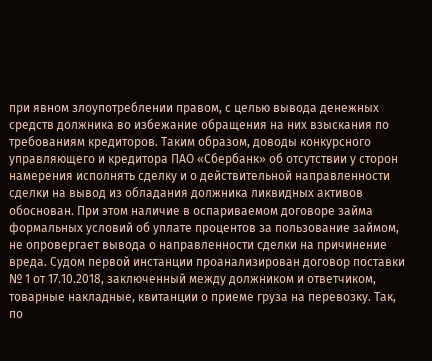при явном злоупотреблении правом, с целью вывода денежных средств должника во избежание обращения на них взыскания по требованиям кредиторов. Таким образом, доводы конкурсного управляющего и кредитора ПАО «Сбербанк» об отсутствии у сторон намерения исполнять сделку и о действительной направленности сделки на вывод из обладания должника ликвидных активов обоснован. При этом наличие в оспариваемом договоре займа формальных условий об уплате процентов за пользование займом, не опровергает вывода о направленности сделки на причинение вреда. Судом первой инстанции проанализирован договор поставки № 1 от 17.10.2018, заключенный между должником и ответчиком, товарные накладные, квитанции о приеме груза на перевозку. Так, по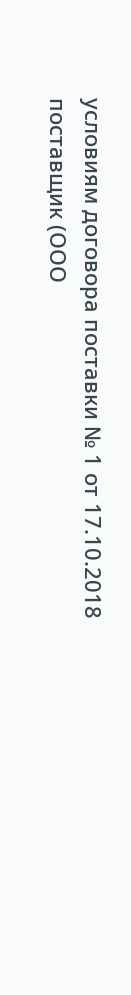условиям договора поставки № 1 от 17.10.2018 поставщик (ООО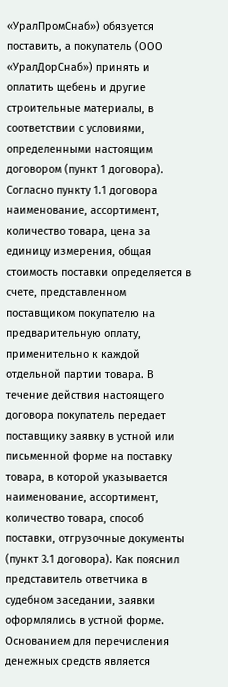«УралПромСнаб») обязуется поставить, а покупатель (ООО «УралДорСнаб») принять и оплатить щебень и другие строительные материалы, в соответствии с условиями, определенными настоящим договором (пункт 1 договора). Согласно пункту 1.1 договора наименование, ассортимент, количество товара, цена за единицу измерения, общая стоимость поставки определяется в счете, представленном поставщиком покупателю на предварительную оплату, применительно к каждой отдельной партии товара. В течение действия настоящего договора покупатель передает поставщику заявку в устной или письменной форме на поставку товара, в которой указывается наименование, ассортимент, количество товара, способ поставки, отгрузочные документы (пункт 3.1 договора). Как пояснил представитель ответчика в судебном заседании, заявки оформлялись в устной форме. Основанием для перечисления денежных средств является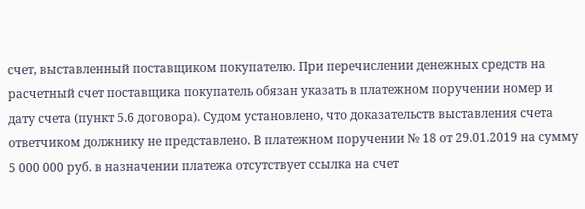счет, выставленный поставщиком покупателю. При перечислении денежных средств на расчетный счет поставщика покупатель обязан указать в платежном поручении номер и дату счета (пункт 5.6 договора). Судом установлено, что доказательств выставления счета ответчиком должнику не представлено. В платежном поручении № 18 от 29.01.2019 на сумму 5 000 000 руб. в назначении платежа отсутствует ссылка на счет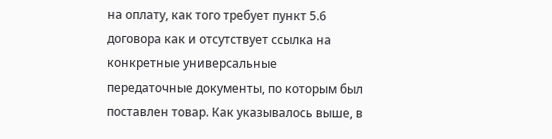на оплату, как того требует пункт 5.6 договора как и отсутствует ссылка на конкретные универсальные передаточные документы, по которым был поставлен товар. Как указывалось выше, в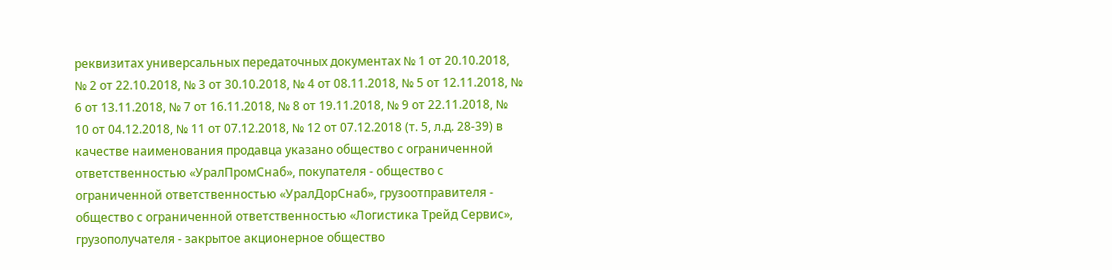реквизитах универсальных передаточных документах № 1 от 20.10.2018, № 2 от 22.10.2018, № 3 от 30.10.2018, № 4 от 08.11.2018, № 5 от 12.11.2018, № 6 от 13.11.2018, № 7 от 16.11.2018, № 8 от 19.11.2018, № 9 от 22.11.2018, № 10 от 04.12.2018, № 11 от 07.12.2018, № 12 от 07.12.2018 (т. 5, л.д. 28-39) в качестве наименования продавца указано общество с ограниченной ответственностью «УралПромСнаб», покупателя - общество с ограниченной ответственностью «УралДорСнаб», грузоотправителя - общество с ограниченной ответственностью «Логистика Трейд Сервис», грузополучателя - закрытое акционерное общество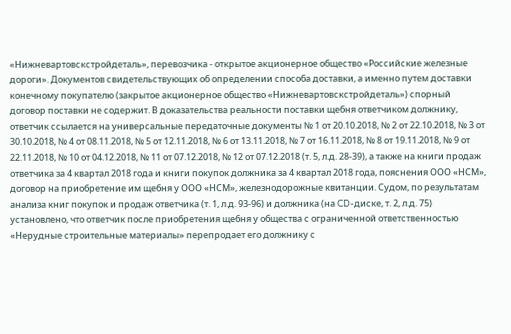«Нижневартовскстройдеталь», перевозчика - открытое акционерное общество «Российские железные дороги». Документов свидетельствующих об определении способа доставки, а именно путем доставки конечному покупателю (закрытое акционерное общество «Нижневартовскстройдеталь») спорный договор поставки не содержит. В доказательства реальности поставки щебня ответчиком должнику, ответчик ссылается на универсальные передаточные документы № 1 от 20.10.2018, № 2 от 22.10.2018, № 3 от 30.10.2018, № 4 от 08.11.2018, № 5 от 12.11.2018, № 6 от 13.11.2018, № 7 от 16.11.2018, № 8 от 19.11.2018, № 9 от 22.11.2018, № 10 от 04.12.2018, № 11 от 07.12.2018, № 12 от 07.12.2018 (т. 5, л.д. 28-39), а также на книги продаж ответчика за 4 квартал 2018 года и книги покупок должника за 4 квартал 2018 года, пояснения ООО «НСМ», договор на приобретение им щебня у ООО «НСМ», железнодорожные квитанции. Судом, по результатам анализа книг покупок и продаж ответчика (т. 1, л.д. 93-96) и должника (на CD-диске, т. 2, л.д. 75) установлено, что ответчик после приобретения щебня у общества с ограниченной ответственностью «Нерудные строительные материалы» перепродает его должнику с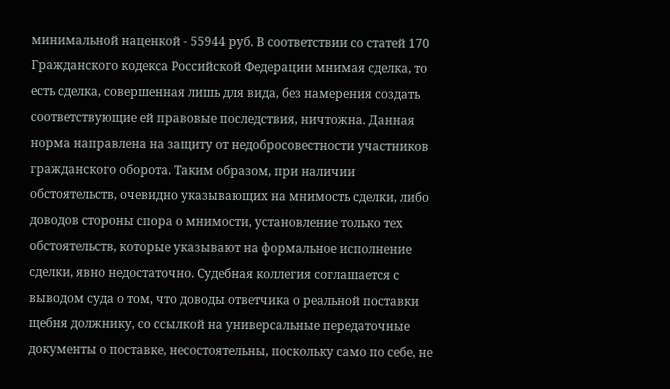минимальной наценкой - 55944 руб. В соответствии со статей 170 Гражданского кодекса Российской Федерации мнимая сделка, то есть сделка, совершенная лишь для вида, без намерения создать соответствующие ей правовые последствия, ничтожна. Данная норма направлена на защиту от недобросовестности участников гражданского оборота. Таким образом, при наличии обстоятельств, очевидно указывающих на мнимость сделки, либо доводов стороны спора о мнимости, установление только тех обстоятельств, которые указывают на формальное исполнение сделки, явно недостаточно. Судебная коллегия соглашается с выводом суда о том, что доводы ответчика о реальной поставки щебня должнику, со ссылкой на универсальные передаточные документы о поставке, несостоятельны, поскольку само по себе, не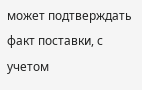может подтверждать факт поставки, с учетом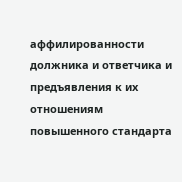аффилированности должника и ответчика и предъявления к их отношениям повышенного стандарта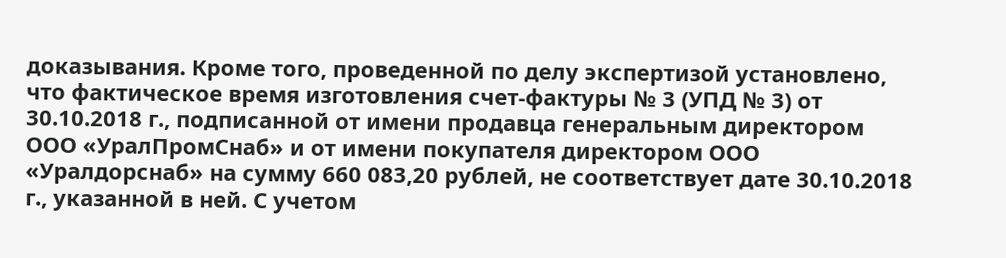доказывания. Кроме того, проведенной по делу экспертизой установлено, что фактическое время изготовления счет-фактуры № 3 (УПД № 3) от 30.10.2018 г., подписанной от имени продавца генеральным директором ООО «УралПромСнаб» и от имени покупателя директором ООО «Уралдорснаб» на сумму 660 083,20 рублей, не соответствует дате 30.10.2018 г., указанной в ней. С учетом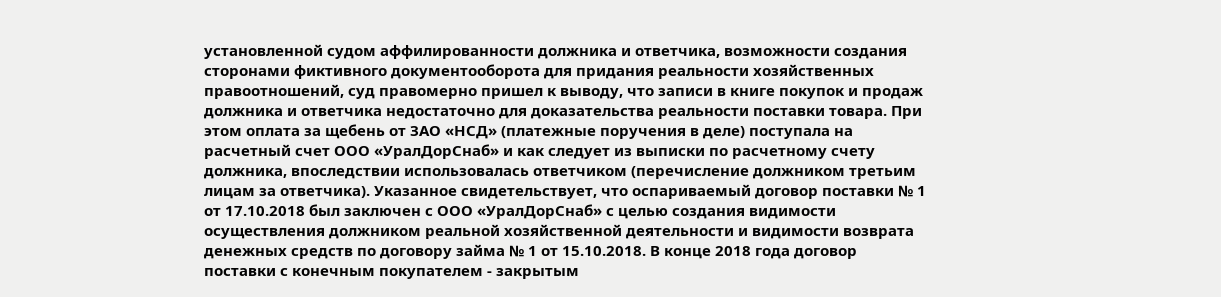установленной судом аффилированности должника и ответчика, возможности создания сторонами фиктивного документооборота для придания реальности хозяйственных правоотношений, суд правомерно пришел к выводу, что записи в книге покупок и продаж должника и ответчика недостаточно для доказательства реальности поставки товара. При этом оплата за щебень от ЗАО «НСД» (платежные поручения в деле) поступала на расчетный счет ООО «УралДорСнаб» и как следует из выписки по расчетному счету должника, впоследствии использовалась ответчиком (перечисление должником третьим лицам за ответчика). Указанное свидетельствует, что оспариваемый договор поставки № 1 от 17.10.2018 был заключен с ООО «УралДорСнаб» с целью создания видимости осуществления должником реальной хозяйственной деятельности и видимости возврата денежных средств по договору займа № 1 от 15.10.2018. В конце 2018 года договор поставки с конечным покупателем - закрытым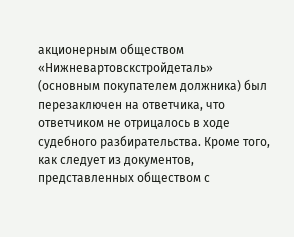акционерным обществом «Нижневартовскстройдеталь» (основным покупателем должника) был перезаключен на ответчика, что ответчиком не отрицалось в ходе судебного разбирательства. Кроме того, как следует из документов, представленных обществом с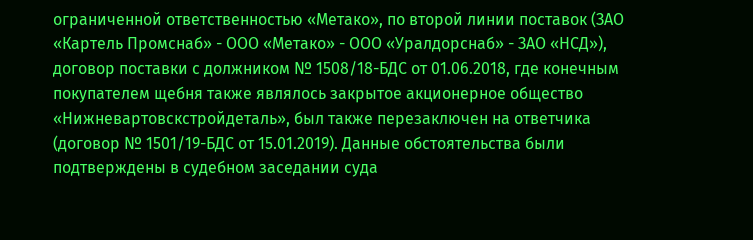ограниченной ответственностью «Метако», по второй линии поставок (ЗАО «Картель Промснаб» - ООО «Метако» - ООО «Уралдорснаб» - ЗАО «НСД»), договор поставки с должником № 1508/18-БДС от 01.06.2018, где конечным покупателем щебня также являлось закрытое акционерное общество «Нижневартовскстройдеталь», был также перезаключен на ответчика (договор № 1501/19-БДС от 15.01.2019). Данные обстоятельства были подтверждены в судебном заседании суда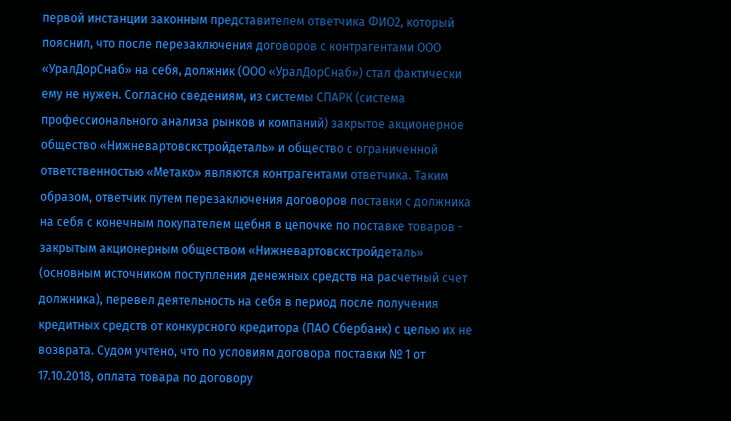первой инстанции законным представителем ответчика ФИО2, который пояснил, что после перезаключения договоров с контрагентами ООО «УралДорСнаб» на себя, должник (ООО «УралДорСнаб») стал фактически ему не нужен. Согласно сведениям, из системы СПАРК (система профессионального анализа рынков и компаний) закрытое акционерное общество «Нижневартовскстройдеталь» и общество с ограниченной ответственностью «Метако» являются контрагентами ответчика. Таким образом, ответчик путем перезаключения договоров поставки с должника на себя с конечным покупателем щебня в цепочке по поставке товаров - закрытым акционерным обществом «Нижневартовскстройдеталь» (основным источником поступления денежных средств на расчетный счет должника), перевел деятельность на себя в период после получения кредитных средств от конкурсного кредитора (ПАО Сбербанк) с целью их не возврата. Судом учтено, что по условиям договора поставки № 1 от 17.10.2018, оплата товара по договору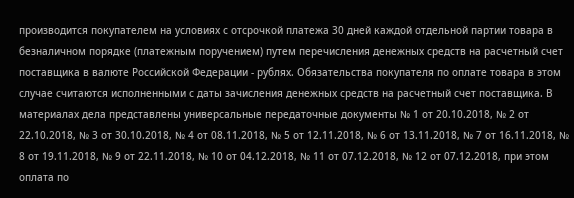производится покупателем на условиях с отсрочкой платежа 30 дней каждой отдельной партии товара в безналичном порядке (платежным поручением) путем перечисления денежных средств на расчетный счет поставщика в валюте Российской Федерации - рублях. Обязательства покупателя по оплате товара в этом случае считаются исполненными с даты зачисления денежных средств на расчетный счет поставщика. В материалах дела представлены универсальные передаточные документы № 1 от 20.10.2018, № 2 от 22.10.2018, № 3 от 30.10.2018, № 4 от 08.11.2018, № 5 от 12.11.2018, № 6 от 13.11.2018, № 7 от 16.11.2018, № 8 от 19.11.2018, № 9 от 22.11.2018, № 10 от 04.12.2018, № 11 от 07.12.2018, № 12 от 07.12.2018, при этом оплата по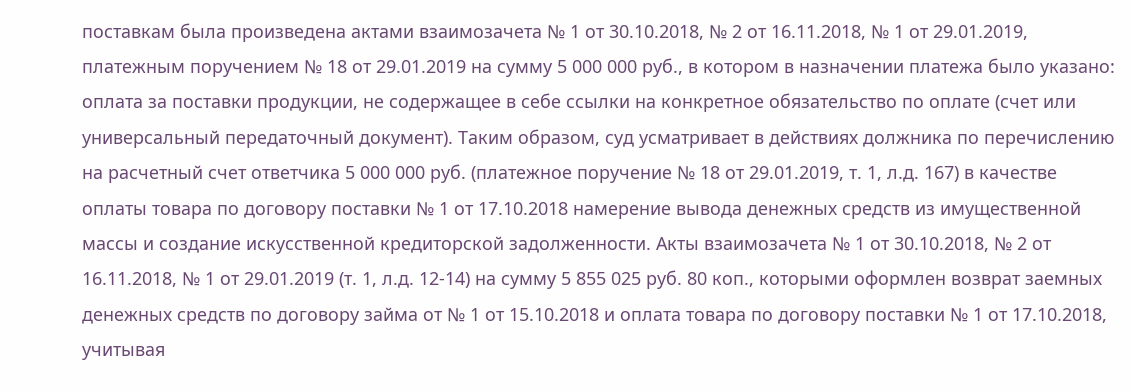поставкам была произведена актами взаимозачета № 1 от 30.10.2018, № 2 от 16.11.2018, № 1 от 29.01.2019, платежным поручением № 18 от 29.01.2019 на сумму 5 000 000 руб., в котором в назначении платежа было указано: оплата за поставки продукции, не содержащее в себе ссылки на конкретное обязательство по оплате (счет или универсальный передаточный документ). Таким образом, суд усматривает в действиях должника по перечислению на расчетный счет ответчика 5 000 000 руб. (платежное поручение № 18 от 29.01.2019, т. 1, л.д. 167) в качестве оплаты товара по договору поставки № 1 от 17.10.2018 намерение вывода денежных средств из имущественной массы и создание искусственной кредиторской задолженности. Акты взаимозачета № 1 от 30.10.2018, № 2 от 16.11.2018, № 1 от 29.01.2019 (т. 1, л.д. 12-14) на сумму 5 855 025 руб. 80 коп., которыми оформлен возврат заемных денежных средств по договору займа от № 1 от 15.10.2018 и оплата товара по договору поставки № 1 от 17.10.2018, учитывая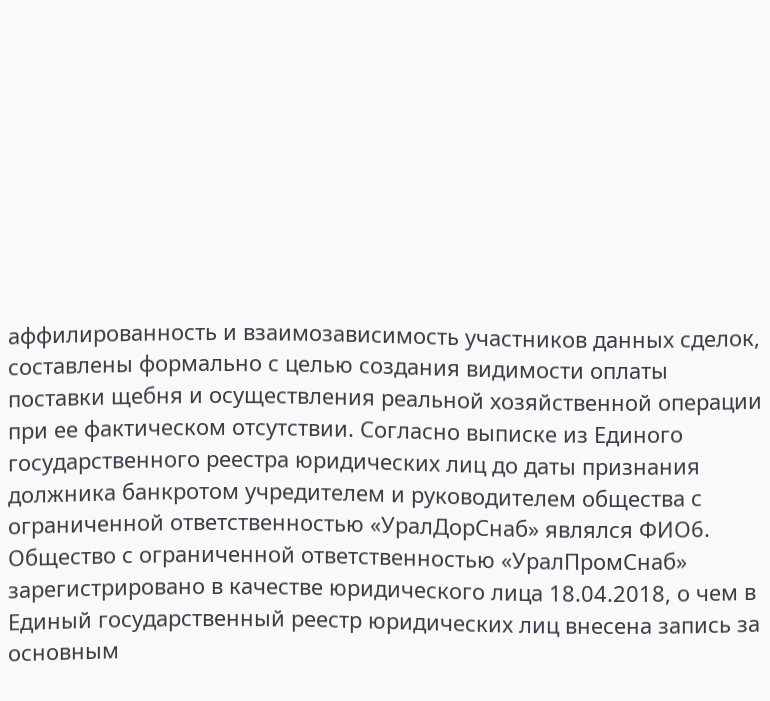аффилированность и взаимозависимость участников данных сделок, составлены формально с целью создания видимости оплаты поставки щебня и осуществления реальной хозяйственной операции при ее фактическом отсутствии. Согласно выписке из Единого государственного реестра юридических лиц до даты признания должника банкротом учредителем и руководителем общества с ограниченной ответственностью «УралДорСнаб» являлся ФИО6. Общество с ограниченной ответственностью «УралПромСнаб» зарегистрировано в качестве юридического лица 18.04.2018, о чем в Единый государственный реестр юридических лиц внесена запись за основным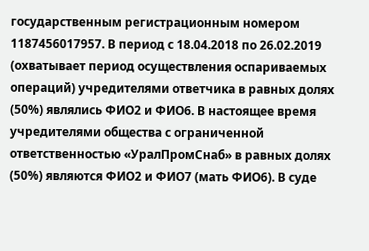государственным регистрационным номером 1187456017957. В период с 18.04.2018 по 26.02.2019 (охватывает период осуществления оспариваемых операций) учредителями ответчика в равных долях (50%) являлись ФИО2 и ФИО6. В настоящее время учредителями общества с ограниченной ответственностью «УралПромСнаб» в равных долях (50%) являются ФИО2 и ФИО7 (мать ФИО6). В суде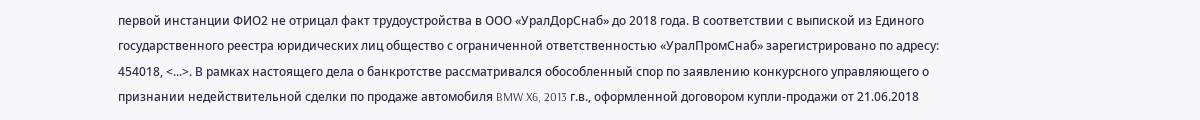первой инстанции ФИО2 не отрицал факт трудоустройства в ООО «УралДорСнаб» до 2018 года. В соответствии с выпиской из Единого государственного реестра юридических лиц общество с ограниченной ответственностью «УралПромСнаб» зарегистрировано по адресу: 454018, <...>. В рамках настоящего дела о банкротстве рассматривался обособленный спор по заявлению конкурсного управляющего о признании недействительной сделки по продаже автомобиля BMW X6, 2013 г.в., оформленной договором купли-продажи от 21.06.2018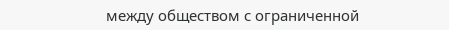между обществом с ограниченной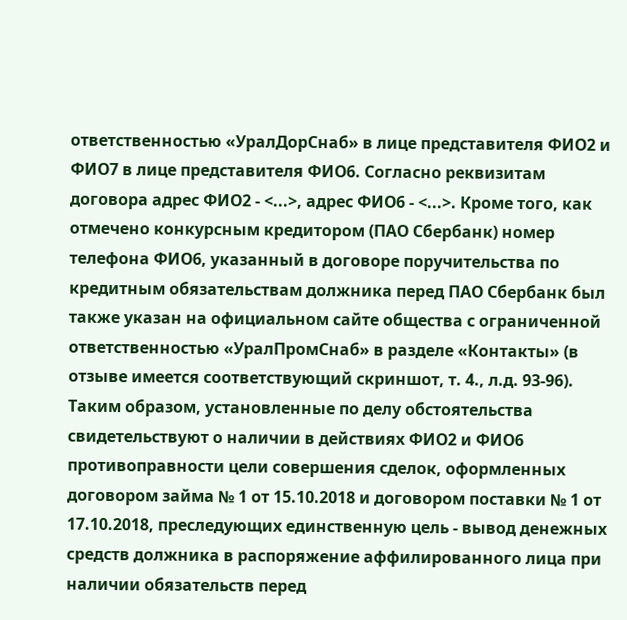ответственностью «УралДорСнаб» в лице представителя ФИО2 и ФИО7 в лице представителя ФИО6. Согласно реквизитам договора адрес ФИО2 - <...>, адрес ФИО6 - <...>. Кроме того, как отмечено конкурсным кредитором (ПАО Сбербанк) номер телефона ФИО6, указанный в договоре поручительства по кредитным обязательствам должника перед ПАО Сбербанк был также указан на официальном сайте общества с ограниченной ответственностью «УралПромСнаб» в разделе «Контакты» (в отзыве имеется соответствующий скриншот, т. 4., л.д. 93-96). Таким образом, установленные по делу обстоятельства свидетельствуют о наличии в действиях ФИО2 и ФИО6 противоправности цели совершения сделок, оформленных договором займа № 1 от 15.10.2018 и договором поставки № 1 от 17.10.2018, преследующих единственную цель - вывод денежных средств должника в распоряжение аффилированного лица при наличии обязательств перед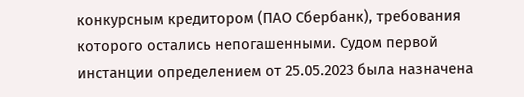конкурсным кредитором (ПАО Сбербанк), требования которого остались непогашенными. Судом первой инстанции определением от 25.05.2023 была назначена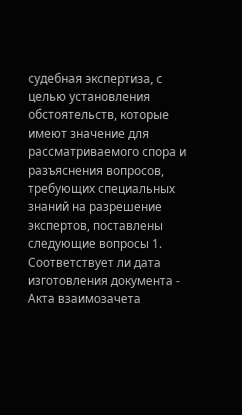судебная экспертиза, с целью установления обстоятельств, которые имеют значение для рассматриваемого спора и разъяснения вопросов, требующих специальных знаний на разрешение экспертов, поставлены следующие вопросы 1. Соответствует ли дата изготовления документа - Акта взаимозачета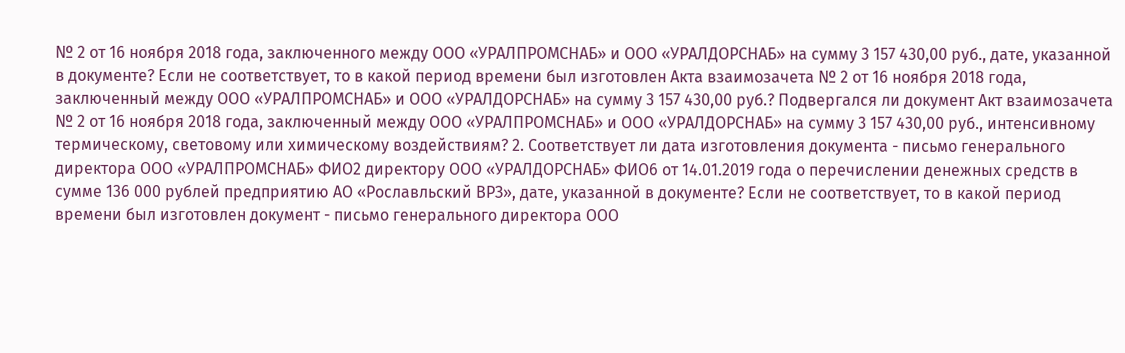№ 2 от 16 ноября 2018 года, заключенного между ООО «УРАЛПРОМСНАБ» и ООО «УРАЛДОРСНАБ» на сумму 3 157 430,00 руб., дате, указанной в документе? Если не соответствует, то в какой период времени был изготовлен Акта взаимозачета № 2 от 16 ноября 2018 года, заключенный между ООО «УРАЛПРОМСНАБ» и ООО «УРАЛДОРСНАБ» на сумму 3 157 430,00 руб.? Подвергался ли документ Акт взаимозачета № 2 от 16 ноября 2018 года, заключенный между ООО «УРАЛПРОМСНАБ» и ООО «УРАЛДОРСНАБ» на сумму 3 157 430,00 руб., интенсивному термическому, световому или химическому воздействиям? 2. Соответствует ли дата изготовления документа - письмо генерального директора ООО «УРАЛПРОМСНАБ» ФИО2 директору ООО «УРАЛДОРСНАБ» ФИО6 от 14.01.2019 года о перечислении денежных средств в сумме 136 000 рублей предприятию АО «Рославльский ВРЗ», дате, указанной в документе? Если не соответствует, то в какой период времени был изготовлен документ - письмо генерального директора ООО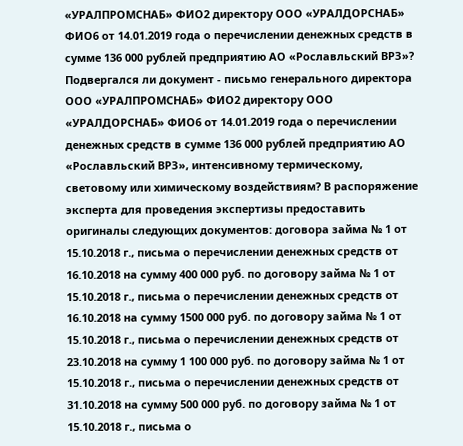«УРАЛПРОМСНАБ» ФИО2 директору ООО «УРАЛДОРСНАБ» ФИО6 от 14.01.2019 года о перечислении денежных средств в сумме 136 000 рублей предприятию АО «Рославльский ВРЗ»? Подвергался ли документ - письмо генерального директора ООО «УРАЛПРОМСНАБ» ФИО2 директору ООО «УРАЛДОРСНАБ» ФИО6 от 14.01.2019 года о перечислении денежных средств в сумме 136 000 рублей предприятию АО «Рославльский ВРЗ», интенсивному термическому, световому или химическому воздействиям? В распоряжение эксперта для проведения экспертизы предоставить оригиналы следующих документов: договора займа № 1 от 15.10.2018 г., письма о перечислении денежных средств от 16.10.2018 на сумму 400 000 руб. по договору займа № 1 от 15.10.2018 г., письма о перечислении денежных средств от 16.10.2018 на сумму 1500 000 руб. по договору займа № 1 от 15.10.2018 г., письма о перечислении денежных средств от 23.10.2018 на сумму 1 100 000 руб. по договору займа № 1 от 15.10.2018 г., письма о перечислении денежных средств от 31.10.2018 на сумму 500 000 руб. по договору займа № 1 от 15.10.2018 г., письма о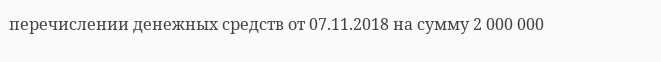перечислении денежных средств от 07.11.2018 на сумму 2 000 000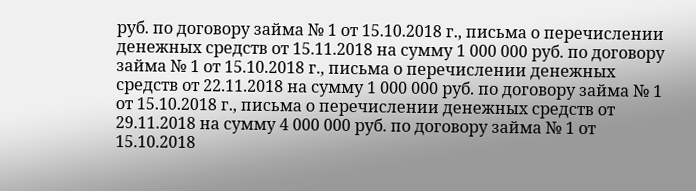руб. по договору займа № 1 от 15.10.2018 г., письма о перечислении денежных средств от 15.11.2018 на сумму 1 000 000 руб. по договору займа № 1 от 15.10.2018 г., письма о перечислении денежных средств от 22.11.2018 на сумму 1 000 000 руб. по договору займа № 1 от 15.10.2018 г., письма о перечислении денежных средств от 29.11.2018 на сумму 4 000 000 руб. по договору займа № 1 от 15.10.2018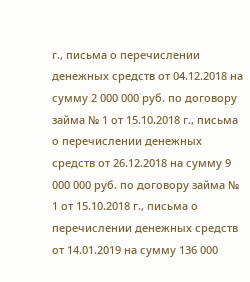г., письма о перечислении денежных средств от 04.12.2018 на сумму 2 000 000 руб. по договору займа № 1 от 15.10.2018 г., письма о перечислении денежных средств от 26.12.2018 на сумму 9 000 000 руб. по договору займа № 1 от 15.10.2018 г., письма о перечислении денежных средств от 14.01.2019 на сумму 136 000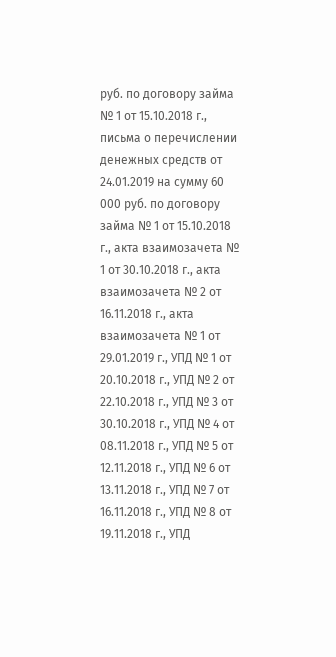руб. по договору займа № 1 от 15.10.2018 г., письма о перечислении денежных средств от 24.01.2019 на сумму 60 000 руб. по договору займа № 1 от 15.10.2018 г., акта взаимозачета № 1 от 30.10.2018 г., акта взаимозачета № 2 от 16.11.2018 г., акта взаимозачета № 1 от 29.01.2019 г., УПД № 1 от 20.10.2018 г., УПД № 2 от 22.10.2018 г., УПД № 3 от 30.10.2018 г., УПД № 4 от 08.11.2018 г., УПД № 5 от 12.11.2018 г., УПД № 6 от 13.11.2018 г., УПД № 7 от 16.11.2018 г., УПД № 8 от 19.11.2018 г., УПД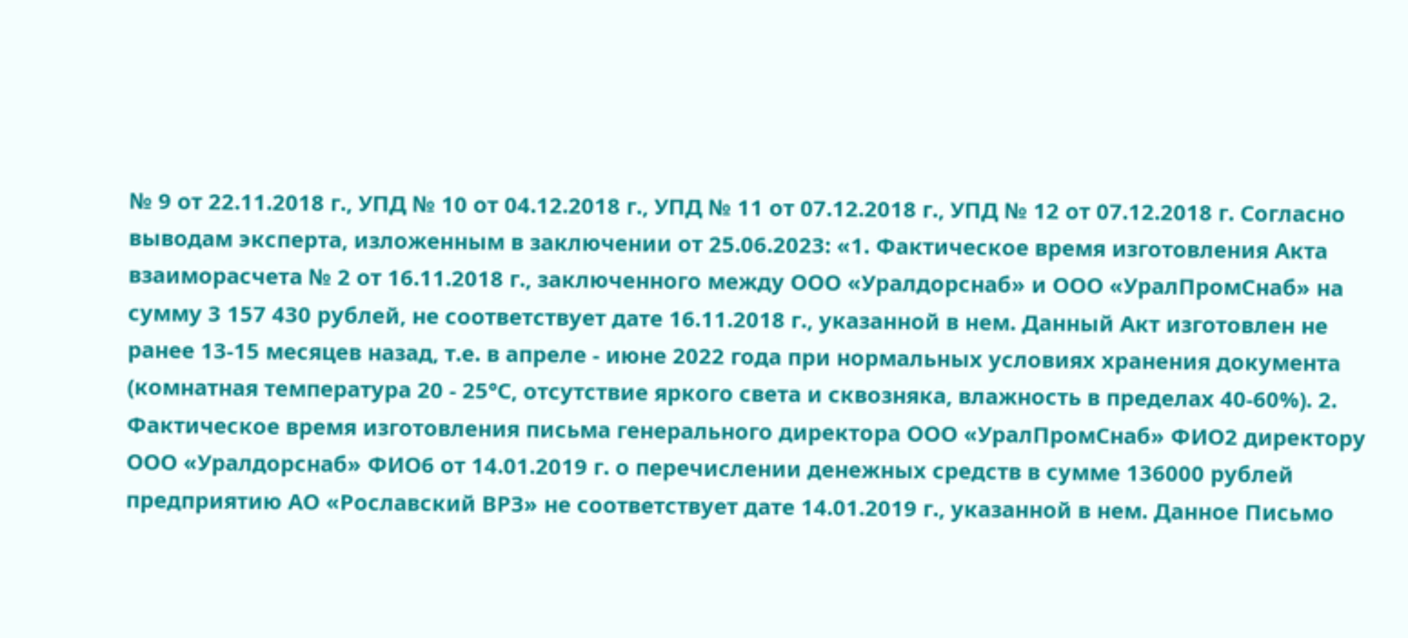№ 9 от 22.11.2018 г., УПД № 10 от 04.12.2018 г., УПД № 11 от 07.12.2018 г., УПД № 12 от 07.12.2018 г. Согласно выводам эксперта, изложенным в заключении от 25.06.2023: «1. Фактическое время изготовления Акта взаиморасчета № 2 от 16.11.2018 г., заключенного между ООО «Уралдорснаб» и ООО «УралПромСнаб» на сумму 3 157 430 рублей, не соответствует дате 16.11.2018 г., указанной в нем. Данный Акт изготовлен не ранее 13-15 месяцев назад, т.е. в апреле - июне 2022 года при нормальных условиях хранения документа (комнатная температура 20 - 25°С, отсутствие яркого света и сквозняка, влажность в пределах 40-60%). 2. Фактическое время изготовления письма генерального директора ООО «УралПромСнаб» ФИО2 директору ООО «Уралдорснаб» ФИО6 от 14.01.2019 г. о перечислении денежных средств в сумме 136000 рублей предприятию АО «Рославский ВРЗ» не соответствует дате 14.01.2019 г., указанной в нем. Данное Письмо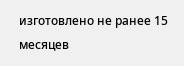изготовлено не ранее 15 месяцев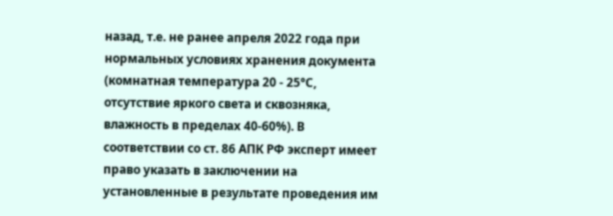назад, т.е. не ранее апреля 2022 года при нормальных условиях хранения документа (комнатная температура 20 - 25°С, отсутствие яркого света и сквозняка, влажность в пределах 40-60%). В соответствии со ст. 86 АПК РФ эксперт имеет право указать в заключении на установленные в результате проведения им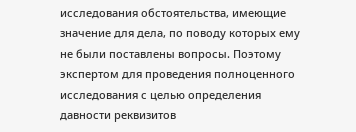исследования обстоятельства, имеющие значение для дела, по поводу которых ему не были поставлены вопросы. Поэтому экспертом для проведения полноценного исследования с целью определения давности реквизитов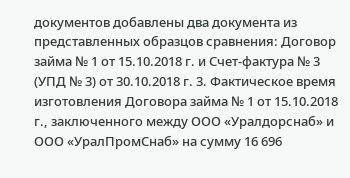документов добавлены два документа из представленных образцов сравнения: Договор займа № 1 от 15.10.2018 г. и Счет-фактура № 3 (УПД № 3) от 30.10.2018 г. 3. Фактическое время изготовления Договора займа № 1 от 15.10.2018 г., заключенного между ООО «Уралдорснаб» и ООО «УралПромСнаб» на сумму 16 696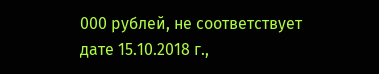000 рублей, не соответствует дате 15.10.2018 г.,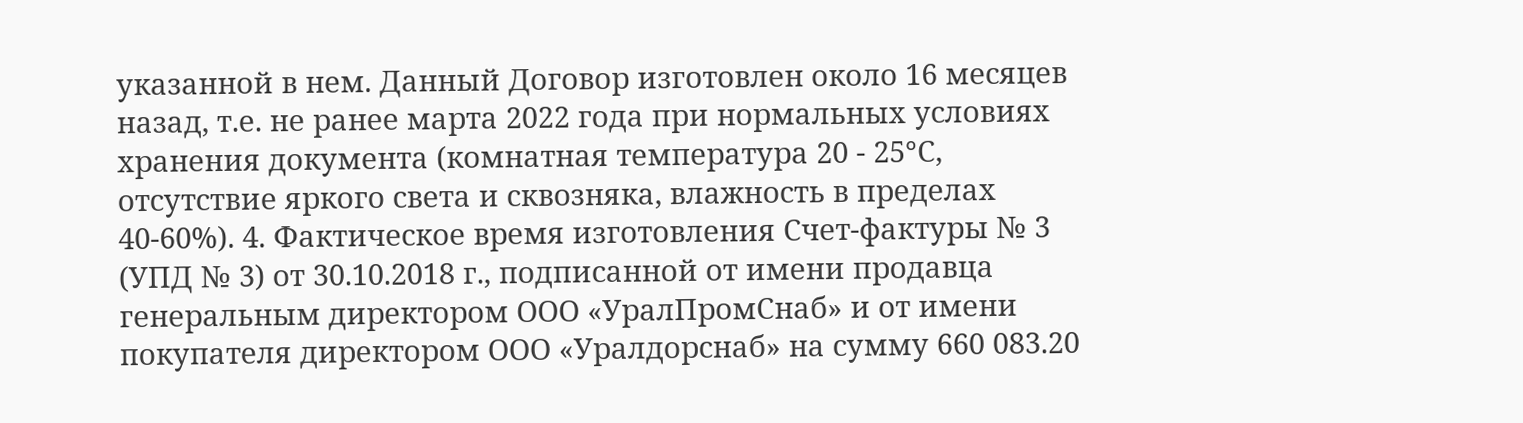указанной в нем. Данный Договор изготовлен около 16 месяцев назад, т.е. не ранее марта 2022 года при нормальных условиях хранения документа (комнатная температура 20 - 25°С, отсутствие яркого света и сквозняка, влажность в пределах 40-60%). 4. Фактическое время изготовления Счет-фактуры № 3 (УПД № 3) от 30.10.2018 г., подписанной от имени продавца генеральным директором ООО «УралПромСнаб» и от имени покупателя директором ООО «Уралдорснаб» на сумму 660 083.20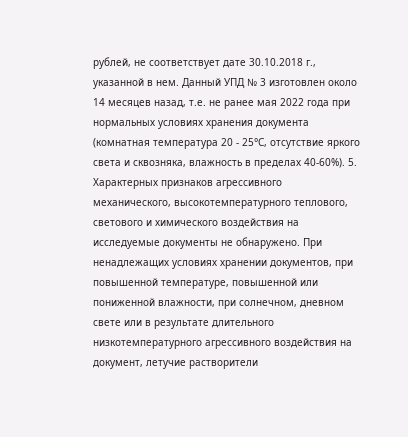рублей, не соответствует дате 30.10.2018 г., указанной в нем. Данный УПД № 3 изготовлен около 14 месяцев назад, т.е. не ранее мая 2022 года при нормальных условиях хранения документа (комнатная температура 20 - 25°С, отсутствие яркого света и сквозняка, влажность в пределах 40-60%). 5. Характерных признаков агрессивного механического, высокотемпературного теплового, светового и химического воздействия на исследуемые документы не обнаружено. При ненадлежащих условиях хранении документов, при повышенной температуре, повышенной или пониженной влажности, при солнечном, дневном свете или в результате длительного низкотемпературного агрессивного воздействия на документ, летучие растворители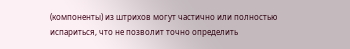(компоненты) из штрихов могут частично или полностью испариться, что не позволит точно определить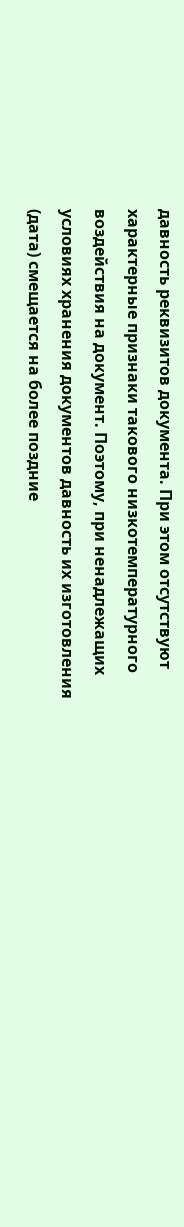давность реквизитов документа. При этом отсутствуют характерные признаки такового низкотемпературного воздействия на документ. Поэтому, при ненадлежащих условиях хранения документов давность их изготовления (дата) смещается на более поздние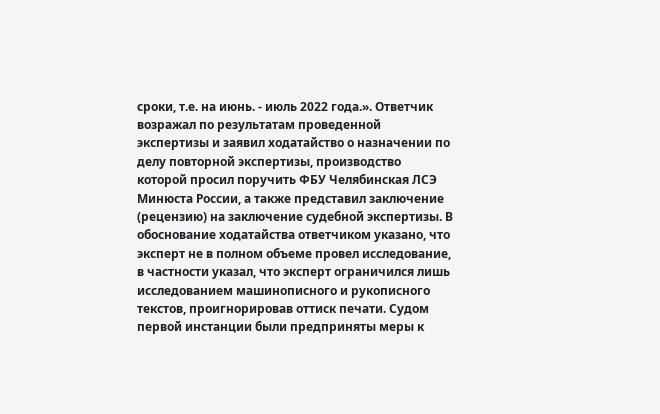сроки, т.е. на июнь. - июль 2022 года.». Ответчик возражал по результатам проведенной экспертизы и заявил ходатайство о назначении по делу повторной экспертизы, производство которой просил поручить ФБУ Челябинская ЛСЭ Минюста России, а также представил заключение (рецензию) на заключение судебной экспертизы. В обоснование ходатайства ответчиком указано, что эксперт не в полном объеме провел исследование, в частности указал, что эксперт ограничился лишь исследованием машинописного и рукописного текстов, проигнорировав оттиск печати. Судом первой инстанции были предприняты меры к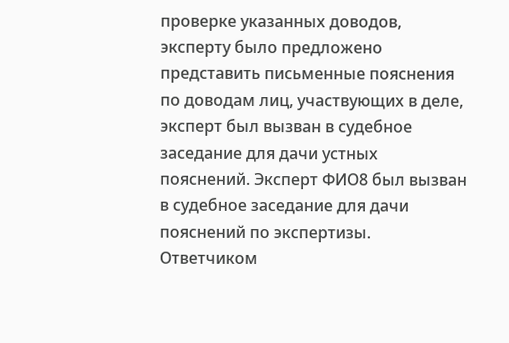проверке указанных доводов, эксперту было предложено представить письменные пояснения по доводам лиц, участвующих в деле, эксперт был вызван в судебное заседание для дачи устных пояснений. Эксперт ФИО8 был вызван в судебное заседание для дачи пояснений по экспертизы. Ответчиком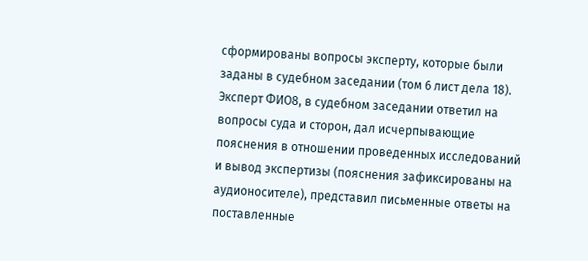сформированы вопросы эксперту, которые были заданы в судебном заседании (том 6 лист дела 18). Эксперт ФИО8, в судебном заседании ответил на вопросы суда и сторон, дал исчерпывающие пояснения в отношении проведенных исследований и вывод экспертизы (пояснения зафиксированы на аудионосителе), представил письменные ответы на поставленные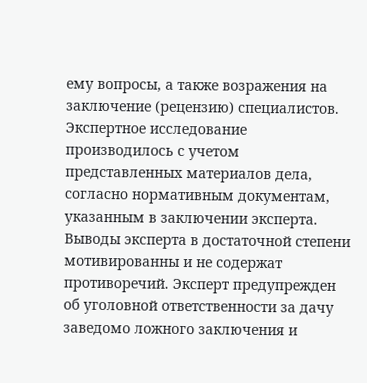ему вопросы, а также возражения на заключение (рецензию) специалистов. Экспертное исследование производилось с учетом представленных материалов дела, согласно нормативным документам, указанным в заключении эксперта. Выводы эксперта в достаточной степени мотивированны и не содержат противоречий. Эксперт предупрежден об уголовной ответственности за дачу заведомо ложного заключения и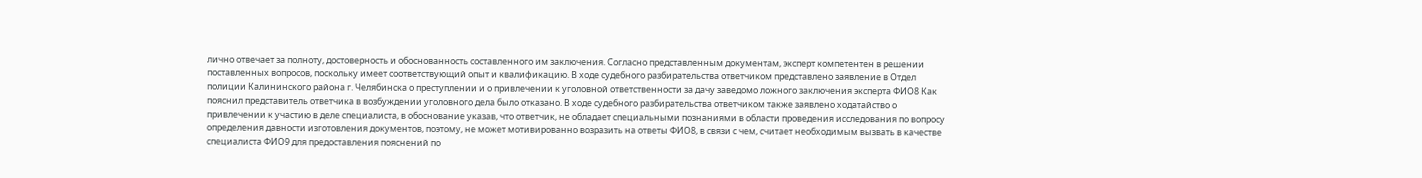лично отвечает за полноту, достоверность и обоснованность составленного им заключения. Согласно представленным документам, эксперт компетентен в решении поставленных вопросов, поскольку имеет соответствующий опыт и квалификацию. В ходе судебного разбирательства ответчиком представлено заявление в Отдел полиции Калининского района г. Челябинска о преступлении и о привлечении к уголовной ответственности за дачу заведомо ложного заключения эксперта ФИО8 Как пояснил представитель ответчика в возбуждении уголовного дела было отказано. В ходе судебного разбирательства ответчиком также заявлено ходатайство о привлечении к участию в деле специалиста, в обоснование указав, что ответчик, не обладает специальными познаниями в области проведения исследования по вопросу определения давности изготовления документов, поэтому, не может мотивированно возразить на ответы ФИО8, в связи с чем, считает необходимым вызвать в качестве специалиста ФИО9 для предоставления пояснений по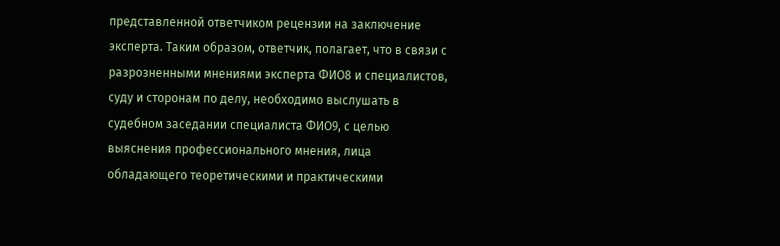представленной ответчиком рецензии на заключение эксперта. Таким образом, ответчик, полагает, что в связи с разрозненными мнениями эксперта ФИО8 и специалистов, суду и сторонам по делу, необходимо выслушать в судебном заседании специалиста ФИО9, с целью выяснения профессионального мнения, лица обладающего теоретическими и практическими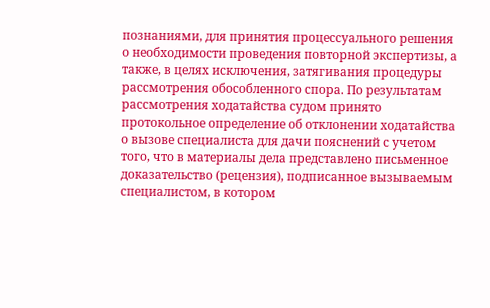познаниями, для принятия процессуального решения о необходимости проведения повторной экспертизы, а также, в целях исключения, затягивания процедуры рассмотрения обособленного спора. По результатам рассмотрения ходатайства судом принято протокольное определение об отклонении ходатайства о вызове специалиста для дачи пояснений с учетом того, что в материалы дела представлено письменное доказательство (рецензия), подписанное вызываемым специалистом, в котором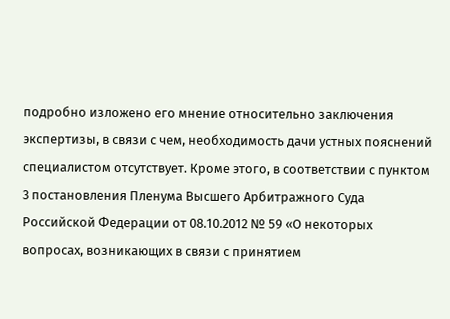подробно изложено его мнение относительно заключения экспертизы, в связи с чем, необходимость дачи устных пояснений специалистом отсутствует. Кроме этого, в соответствии с пунктом 3 постановления Пленума Высшего Арбитражного Суда Российской Федерации от 08.10.2012 № 59 «О некоторых вопросах, возникающих в связи с принятием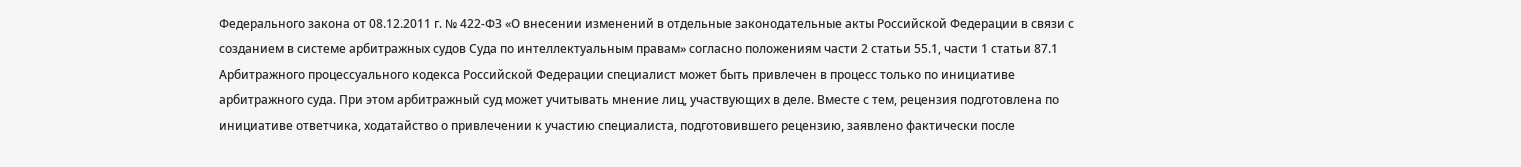Федерального закона от 08.12.2011 г. № 422-ФЗ «О внесении изменений в отдельные законодательные акты Российской Федерации в связи с созданием в системе арбитражных судов Суда по интеллектуальным правам» согласно положениям части 2 статьи 55.1, части 1 статьи 87.1 Арбитражного процессуального кодекса Российской Федерации специалист может быть привлечен в процесс только по инициативе арбитражного суда. При этом арбитражный суд может учитывать мнение лиц, участвующих в деле. Вместе с тем, рецензия подготовлена по инициативе ответчика, ходатайство о привлечении к участию специалиста, подготовившего рецензию, заявлено фактически после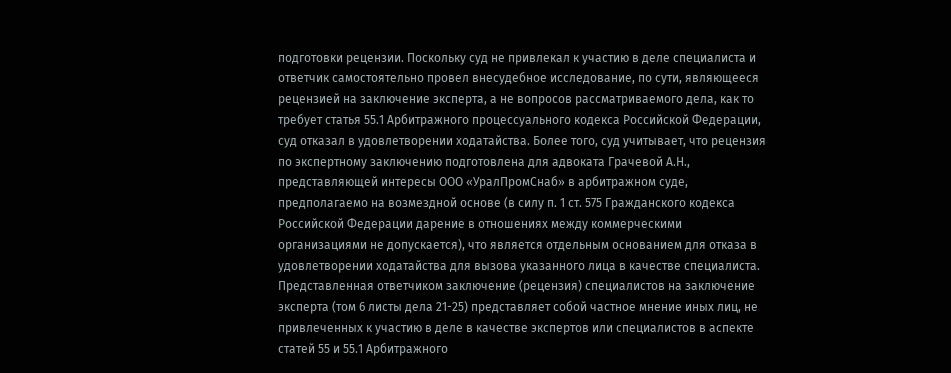подготовки рецензии. Поскольку суд не привлекал к участию в деле специалиста и ответчик самостоятельно провел внесудебное исследование, по сути, являющееся рецензией на заключение эксперта, а не вопросов рассматриваемого дела, как то требует статья 55.1 Арбитражного процессуального кодекса Российской Федерации, суд отказал в удовлетворении ходатайства. Более того, суд учитывает, что рецензия по экспертному заключению подготовлена для адвоката Грачевой А.Н., представляющей интересы ООО «УралПромСнаб» в арбитражном суде, предполагаемо на возмездной основе (в силу п. 1 ст. 575 Гражданского кодекса Российской Федерации дарение в отношениях между коммерческими организациями не допускается), что является отдельным основанием для отказа в удовлетворении ходатайства для вызова указанного лица в качестве специалиста. Представленная ответчиком заключение (рецензия) специалистов на заключение эксперта (том 6 листы дела 21-25) представляет собой частное мнение иных лиц, не привлеченных к участию в деле в качестве экспертов или специалистов в аспекте статей 55 и 55.1 Арбитражного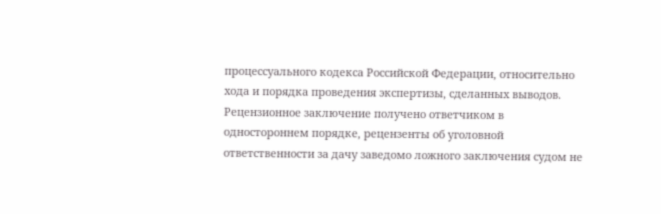процессуального кодекса Российской Федерации, относительно хода и порядка проведения экспертизы, сделанных выводов. Рецензионное заключение получено ответчиком в одностороннем порядке, рецензенты об уголовной ответственности за дачу заведомо ложного заключения судом не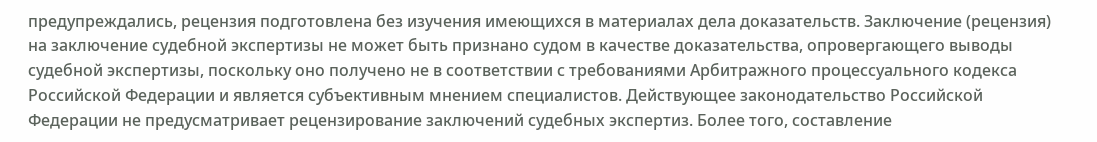предупреждались, рецензия подготовлена без изучения имеющихся в материалах дела доказательств. Заключение (рецензия) на заключение судебной экспертизы не может быть признано судом в качестве доказательства, опровергающего выводы судебной экспертизы, поскольку оно получено не в соответствии с требованиями Арбитражного процессуального кодекса Российской Федерации и является субъективным мнением специалистов. Действующее законодательство Российской Федерации не предусматривает рецензирование заключений судебных экспертиз. Более того, составление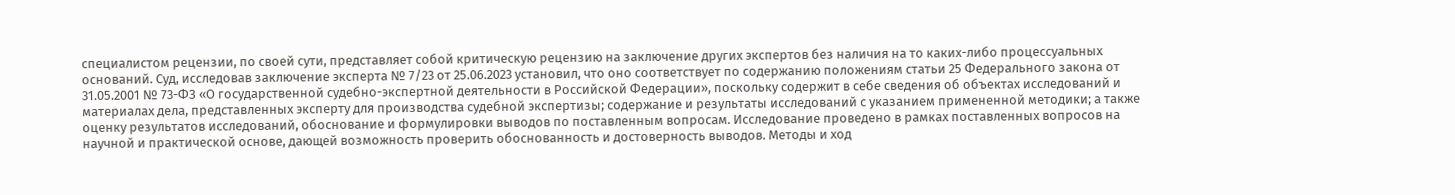специалистом рецензии, по своей сути, представляет собой критическую рецензию на заключение других экспертов без наличия на то каких-либо процессуальных оснований. Суд, исследовав заключение эксперта № 7/23 от 25.06.2023 установил, что оно соответствует по содержанию положениям статьи 25 Федерального закона от 31.05.2001 № 73-ФЗ «О государственной судебно-экспертной деятельности в Российской Федерации», поскольку содержит в себе сведения об объектах исследований и материалах дела, представленных эксперту для производства судебной экспертизы; содержание и результаты исследований с указанием примененной методики; а также оценку результатов исследований, обоснование и формулировки выводов по поставленным вопросам. Исследование проведено в рамках поставленных вопросов на научной и практической основе, дающей возможность проверить обоснованность и достоверность выводов. Методы и ход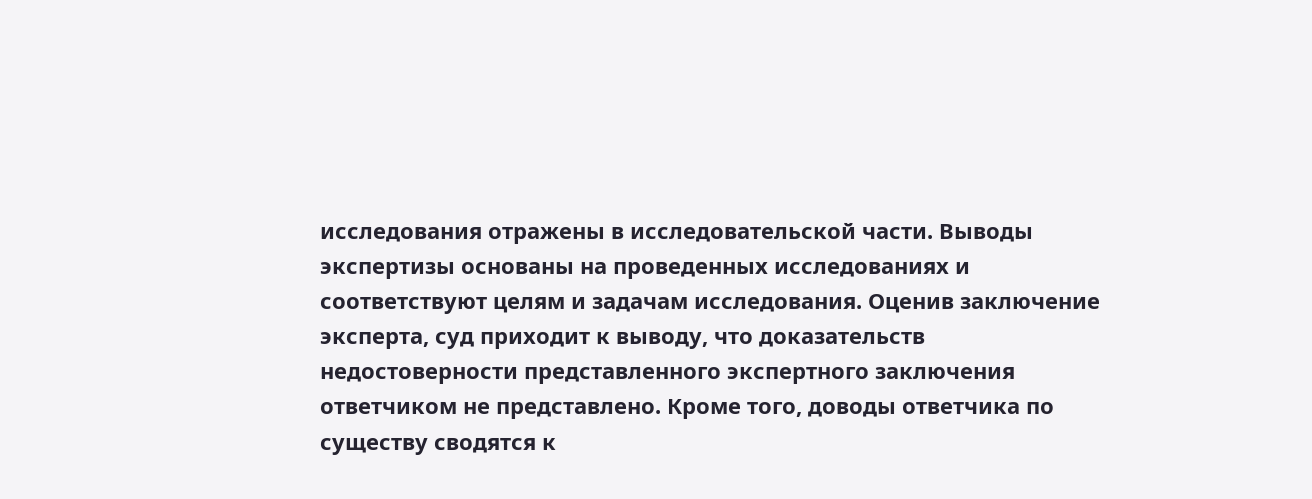исследования отражены в исследовательской части. Выводы экспертизы основаны на проведенных исследованиях и соответствуют целям и задачам исследования. Оценив заключение эксперта, суд приходит к выводу, что доказательств недостоверности представленного экспертного заключения ответчиком не представлено. Кроме того, доводы ответчика по существу сводятся к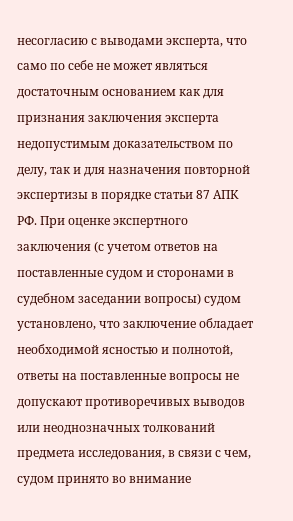несогласию с выводами эксперта, что само по себе не может являться достаточным основанием как для признания заключения эксперта недопустимым доказательством по делу, так и для назначения повторной экспертизы в порядке статьи 87 АПК РФ. При оценке экспертного заключения (с учетом ответов на поставленные судом и сторонами в судебном заседании вопросы) судом установлено, что заключение обладает необходимой ясностью и полнотой, ответы на поставленные вопросы не допускают противоречивых выводов или неоднозначных толкований предмета исследования, в связи с чем, судом принято во внимание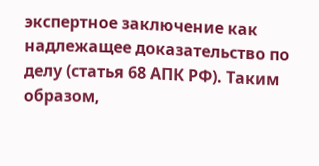экспертное заключение как надлежащее доказательство по делу (статья 68 АПК РФ). Таким образом,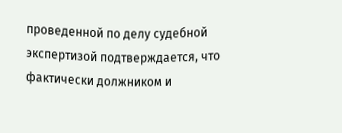проведенной по делу судебной экспертизой подтверждается, что фактически должником и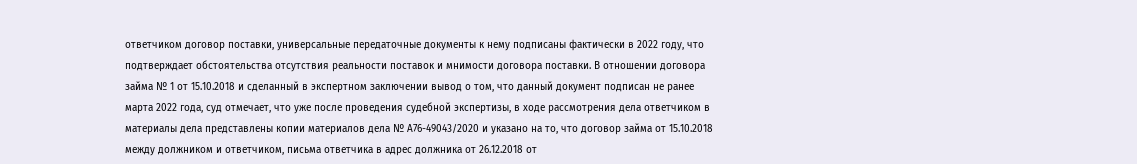ответчиком договор поставки, универсальные передаточные документы к нему подписаны фактически в 2022 году, что подтверждает обстоятельства отсутствия реальности поставок и мнимости договора поставки. В отношении договора займа № 1 от 15.10.2018 и сделанный в экспертном заключении вывод о том, что данный документ подписан не ранее марта 2022 года, суд отмечает, что уже после проведения судебной экспертизы, в ходе рассмотрения дела ответчиком в материалы дела представлены копии материалов дела № А76-49043/2020 и указано на то, что договор займа от 15.10.2018 между должником и ответчиком, письма ответчика в адрес должника от 26.12.2018 от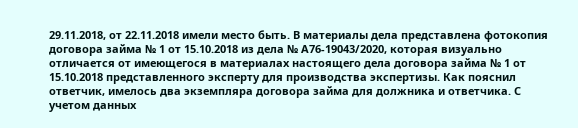29.11.2018, от 22.11.2018 имели место быть. В материалы дела представлена фотокопия договора займа № 1 от 15.10.2018 из дела № А76-19043/2020, которая визуально отличается от имеющегося в материалах настоящего дела договора займа № 1 от 15.10.2018 представленного эксперту для производства экспертизы. Как пояснил ответчик, имелось два экземпляра договора займа для должника и ответчика. С учетом данных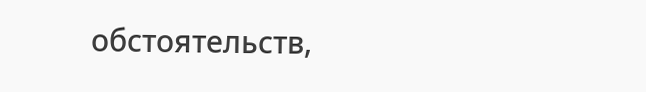обстоятельств,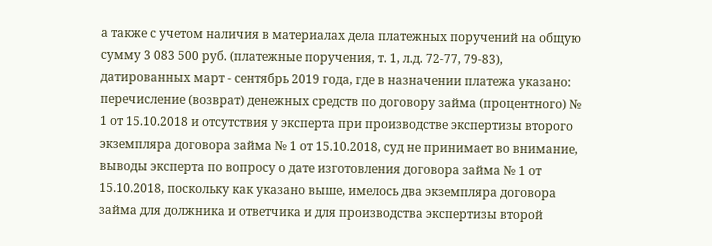а также с учетом наличия в материалах дела платежных поручений на общую сумму 3 083 500 руб. (платежные поручения, т. 1, л.д. 72-77, 79-83), датированных март - сентябрь 2019 года, где в назначении платежа указано: перечисление (возврат) денежных средств по договору займа (процентного) № 1 от 15.10.2018 и отсутствия у эксперта при производстве экспертизы второго экземпляра договора займа № 1 от 15.10.2018, суд не принимает во внимание, выводы эксперта по вопросу о дате изготовления договора займа № 1 от 15.10.2018, поскольку как указано выше, имелось два экземпляра договора займа для должника и ответчика и для производства экспертизы второй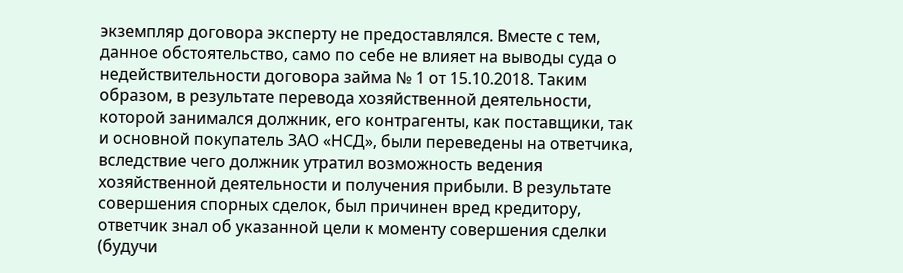экземпляр договора эксперту не предоставлялся. Вместе с тем, данное обстоятельство, само по себе не влияет на выводы суда о недействительности договора займа № 1 от 15.10.2018. Таким образом, в результате перевода хозяйственной деятельности, которой занимался должник, его контрагенты, как поставщики, так и основной покупатель ЗАО «НСД», были переведены на ответчика, вследствие чего должник утратил возможность ведения хозяйственной деятельности и получения прибыли. В результате совершения спорных сделок, был причинен вред кредитору, ответчик знал об указанной цели к моменту совершения сделки (будучи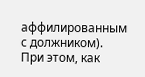аффилированным с должником). При этом, как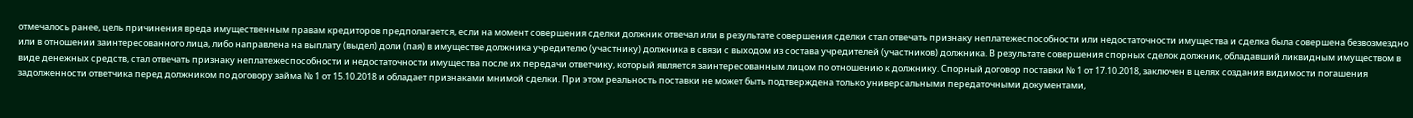отмечалось ранее, цель причинения вреда имущественным правам кредиторов предполагается, если на момент совершения сделки должник отвечал или в результате совершения сделки стал отвечать признаку неплатежеспособности или недостаточности имущества и сделка была совершена безвозмездно или в отношении заинтересованного лица, либо направлена на выплату (выдел) доли (пая) в имуществе должника учредителю (участнику) должника в связи с выходом из состава учредителей (участников) должника. В результате совершения спорных сделок должник, обладавший ликвидным имуществом в виде денежных средств, стал отвечать признаку неплатежеспособности и недостаточности имущества после их передачи ответчику, который является заинтересованным лицом по отношению к должнику. Спорный договор поставки № 1 от 17.10.2018, заключен в целях создания видимости погашения задолженности ответчика перед должником по договору займа № 1 от 15.10.2018 и обладает признаками мнимой сделки. При этом реальность поставки не может быть подтверждена только универсальными передаточными документами,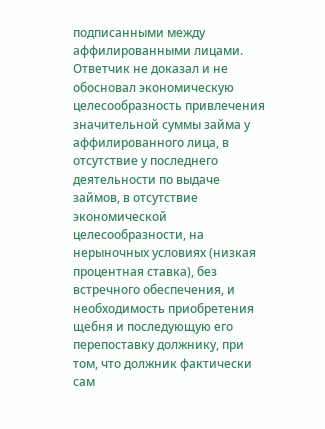подписанными между аффилированными лицами. Ответчик не доказал и не обосновал экономическую целесообразность привлечения значительной суммы займа у аффилированного лица, в отсутствие у последнего деятельности по выдаче займов, в отсутствие экономической целесообразности, на нерыночных условиях (низкая процентная ставка), без встречного обеспечения, и необходимость приобретения щебня и последующую его перепоставку должнику, при том, что должник фактически сам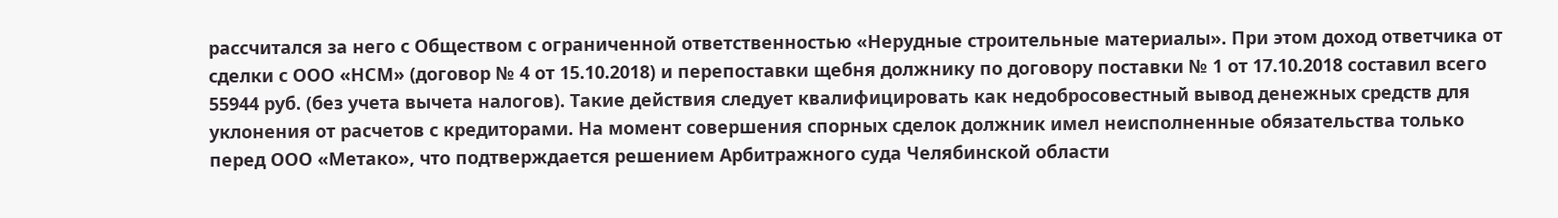рассчитался за него с Обществом с ограниченной ответственностью «Нерудные строительные материалы». При этом доход ответчика от сделки с ООО «НСМ» (договор № 4 от 15.10.2018) и перепоставки щебня должнику по договору поставки № 1 от 17.10.2018 составил всего 55944 руб. (без учета вычета налогов). Такие действия следует квалифицировать как недобросовестный вывод денежных средств для уклонения от расчетов с кредиторами. На момент совершения спорных сделок должник имел неисполненные обязательства только перед ООО «Метако», что подтверждается решением Арбитражного суда Челябинской области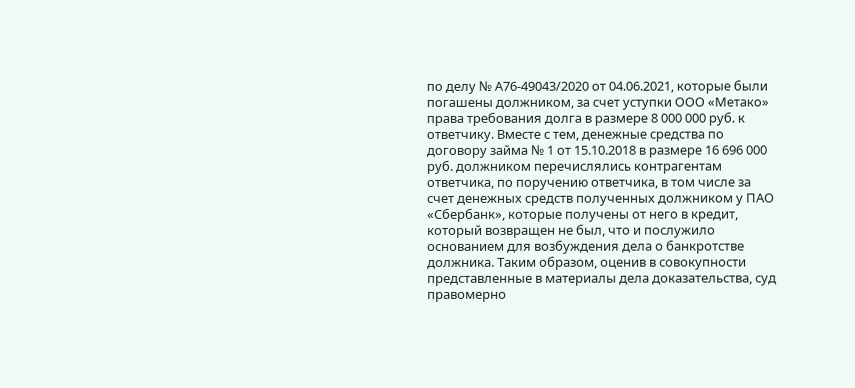по делу № А76-49043/2020 от 04.06.2021, которые были погашены должником, за счет уступки ООО «Метако» права требования долга в размере 8 000 000 руб. к ответчику. Вместе с тем, денежные средства по договору займа № 1 от 15.10.2018 в размере 16 696 000 руб. должником перечислялись контрагентам ответчика, по поручению ответчика, в том числе за счет денежных средств полученных должником у ПАО «Сбербанк», которые получены от него в кредит, который возвращен не был, что и послужило основанием для возбуждения дела о банкротстве должника. Таким образом, оценив в совокупности представленные в материалы дела доказательства, суд правомерно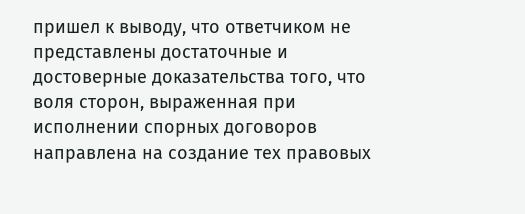пришел к выводу, что ответчиком не представлены достаточные и достоверные доказательства того, что воля сторон, выраженная при исполнении спорных договоров направлена на создание тех правовых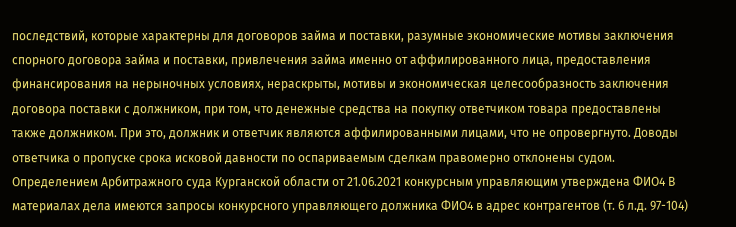последствий, которые характерны для договоров займа и поставки, разумные экономические мотивы заключения спорного договора займа и поставки, привлечения займа именно от аффилированного лица, предоставления финансирования на нерыночных условиях, нераскрыты, мотивы и экономическая целесообразность заключения договора поставки с должником, при том, что денежные средства на покупку ответчиком товара предоставлены также должником. При это, должник и ответчик являются аффилированными лицами, что не опровергнуто. Доводы ответчика о пропуске срока исковой давности по оспариваемым сделкам правомерно отклонены судом. Определением Арбитражного суда Курганской области от 21.06.2021 конкурсным управляющим утверждена ФИО4 В материалах дела имеются запросы конкурсного управляющего должника ФИО4 в адрес контрагентов (т. 6 л.д. 97-104)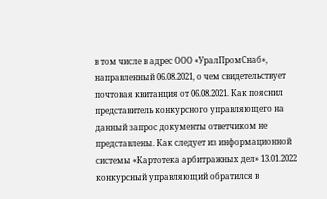в том числе в адрес ООО «УралПромСнаб», направленный 06.08.2021, о чем свидетельствует почтовая квитанция от 06.08.2021. Как пояснил представитель конкурсного управляющего на данный запрос документы ответчиком не представлены. Как следует из информационной системы «Картотека арбитражных дел» 13.01.2022 конкурсный управляющий обратился в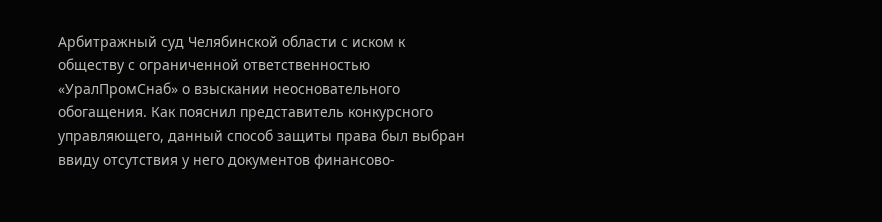Арбитражный суд Челябинской области с иском к обществу с ограниченной ответственностью «УралПромСнаб» о взыскании неосновательного обогащения. Как пояснил представитель конкурсного управляющего, данный способ защиты права был выбран ввиду отсутствия у него документов финансово-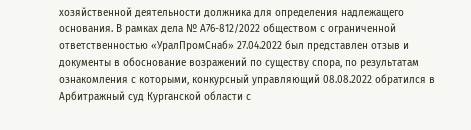хозяйственной деятельности должника для определения надлежащего основания. В рамках дела № А76-812/2022 обществом с ограниченной ответственностью «УралПромСнаб» 27.04.2022 был представлен отзыв и документы в обоснование возражений по существу спора, по результатам ознакомления с которыми, конкурсный управляющий 08.08.2022 обратился в Арбитражный суд Курганской области с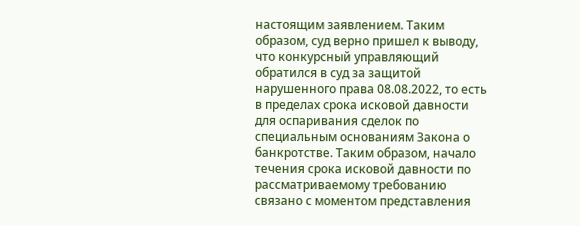настоящим заявлением. Таким образом, суд верно пришел к выводу, что конкурсный управляющий обратился в суд за защитой нарушенного права 08.08.2022, то есть в пределах срока исковой давности для оспаривания сделок по специальным основаниям Закона о банкротстве. Таким образом, начало течения срока исковой давности по рассматриваемому требованию связано с моментом представления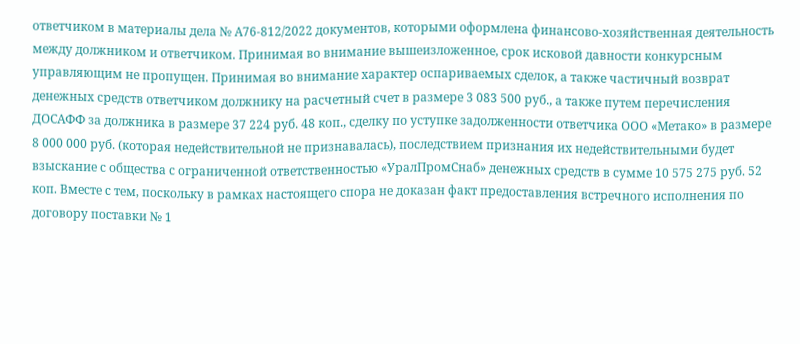ответчиком в материалы дела № А76-812/2022 документов, которыми оформлена финансово-хозяйственная деятельность между должником и ответчиком. Принимая во внимание вышеизложенное, срок исковой давности конкурсным управляющим не пропущен. Принимая во внимание характер оспариваемых сделок, а также частичный возврат денежных средств ответчиком должнику на расчетный счет в размере 3 083 500 руб., а также путем перечисления ДОСАФФ за должника в размере 37 224 руб. 48 коп., сделку по уступке задолженности ответчика ООО «Метако» в размере 8 000 000 руб. (которая недействительной не признавалась), последствием признания их недействительными будет взыскание с общества с ограниченной ответственностью «УралПромСнаб» денежных средств в сумме 10 575 275 руб. 52 коп. Вместе с тем, поскольку в рамках настоящего спора не доказан факт предоставления встречного исполнения по договору поставки № 1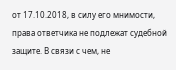от 17.10.2018, в силу его мнимости, права ответчика не подлежат судебной защите. В связи с чем, не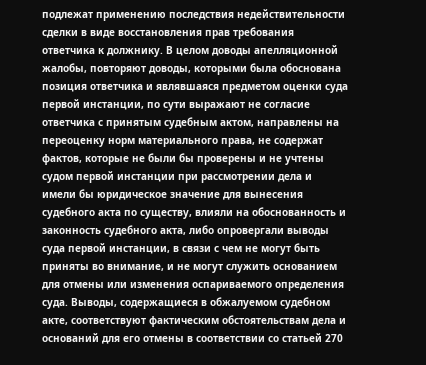подлежат применению последствия недействительности сделки в виде восстановления прав требования ответчика к должнику. В целом доводы апелляционной жалобы, повторяют доводы, которыми была обоснована позиция ответчика и являвшаяся предметом оценки суда первой инстанции, по сути выражают не согласие ответчика с принятым судебным актом, направлены на переоценку норм материального права, не содержат фактов, которые не были бы проверены и не учтены судом первой инстанции при рассмотрении дела и имели бы юридическое значение для вынесения судебного акта по существу, влияли на обоснованность и законность судебного акта, либо опровергали выводы суда первой инстанции, в связи с чем не могут быть приняты во внимание, и не могут служить основанием для отмены или изменения оспариваемого определения суда. Выводы, содержащиеся в обжалуемом судебном акте, соответствуют фактическим обстоятельствам дела и оснований для его отмены в соответствии со статьей 270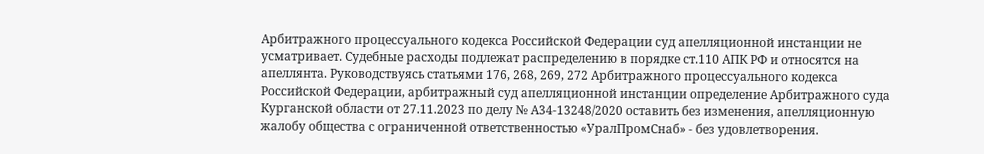Арбитражного процессуального кодекса Российской Федерации суд апелляционной инстанции не усматривает. Судебные расходы подлежат распределению в порядке ст.110 АПК РФ и относятся на апеллянта. Руководствуясь статьями 176, 268, 269, 272 Арбитражного процессуального кодекса Российской Федерации, арбитражный суд апелляционной инстанции определение Арбитражного суда Курганской области от 27.11.2023 по делу № А34-13248/2020 оставить без изменения, апелляционную жалобу общества с ограниченной ответственностью «УралПромСнаб» - без удовлетворения.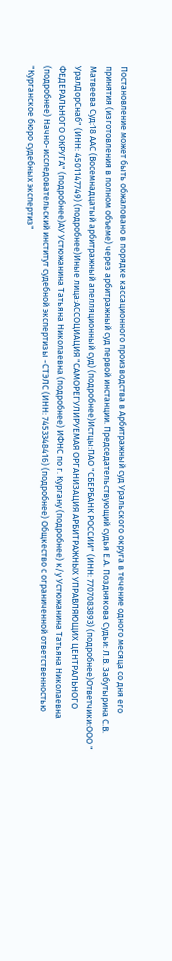Постановление может быть обжаловано в порядке кассационного производства в Арбитражный суд Уральского округа в течение одного месяца со дня его принятия (изготовления в полном объеме) через арбитражный суд первой инстанции. Председательствующий судья Е.А. Позднякова Судьи: Л.В. Забутырина С.В. Матвеева Суд:18 ААС (Восемнадцатый арбитражный апелляционный суд) (подробнее)Истцы:ПАО "СБЕРБАНК РОССИИ" (ИНН: 7707083893) (подробнее)Ответчики:ООО " УралДорСнаб" (ИНН: 4501147749) (подробнее)Иные лица:АССОЦИАЦИЯ "САМОРЕГУЛИРУЕМАЯ ОРГАНИЗАЦИЯ АРБИТРАЖНЫХ УПРАВЛЯЮЩИХ ЦЕНТРАЛЬНОГО ФЕДЕРАЛЬНОГО ОКРУГА" (подробнее)АУ Устюжанина Татьяна Николаевна (подробнее) ИФНС по г. Кургану (подробнее) к/у Устюжанина Татьяна Николаевна (подробнее) Начно-исследовательский институт судебной экспертизы -СТЭЛС (ИНН: 7453348416) (подробнее) Общкество с ограниченной ответственностью "Курганское бюро судебных экспертиз"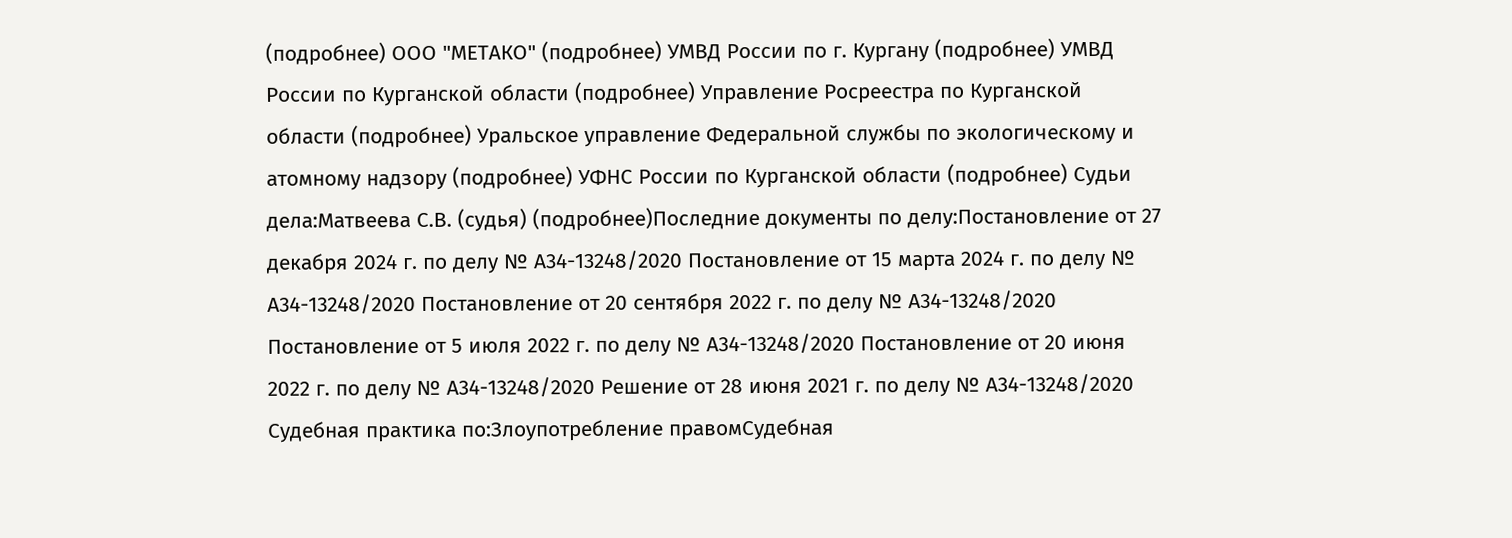(подробнее) ООО "МЕТАКО" (подробнее) УМВД России по г. Кургану (подробнее) УМВД России по Курганской области (подробнее) Управление Росреестра по Курганской области (подробнее) Уральское управление Федеральной службы по экологическому и атомному надзору (подробнее) УФНС России по Курганской области (подробнее) Судьи дела:Матвеева С.В. (судья) (подробнее)Последние документы по делу:Постановление от 27 декабря 2024 г. по делу № А34-13248/2020 Постановление от 15 марта 2024 г. по делу № А34-13248/2020 Постановление от 20 сентября 2022 г. по делу № А34-13248/2020 Постановление от 5 июля 2022 г. по делу № А34-13248/2020 Постановление от 20 июня 2022 г. по делу № А34-13248/2020 Решение от 28 июня 2021 г. по делу № А34-13248/2020 Судебная практика по:Злоупотребление правомСудебная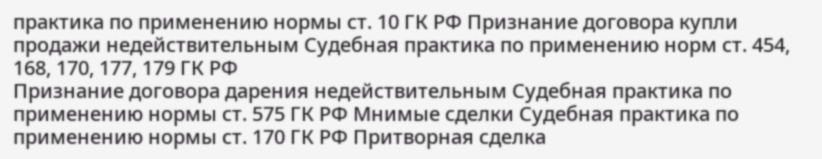практика по применению нормы ст. 10 ГК РФ Признание договора купли продажи недействительным Судебная практика по применению норм ст. 454, 168, 170, 177, 179 ГК РФ
Признание договора дарения недействительным Судебная практика по применению нормы ст. 575 ГК РФ Мнимые сделки Судебная практика по применению нормы ст. 170 ГК РФ Притворная сделка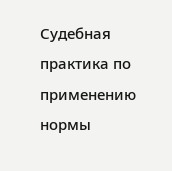Судебная практика по применению нормы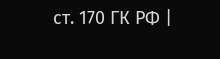ст. 170 ГК РФ |